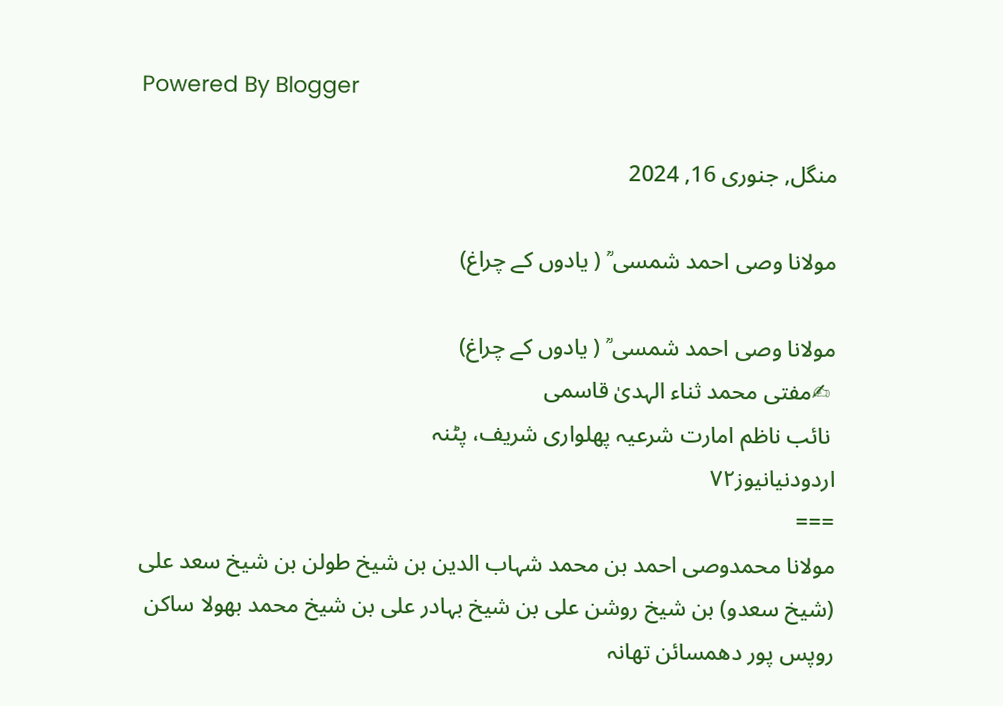Powered By Blogger

منگل, جنوری 16, 2024

مولانا وصی احمد شمسی ؒ ( یادوں کے چراغ)

مولانا وصی احمد شمسی ؒ ( یادوں کے چراغ)
 ✍مفتی محمد ثناء الہدیٰ قاسمی
 نائب ناظم امارت شرعیہ پھلواری شریف، پٹنہ
اردودنیانیوز۷۲
===
مولانا محمدوصی احمد بن محمد شہاب الدین بن شیخ طولن بن شیخ سعد علی (شیخ سعدو) بن شیخ روشن علی بن شیخ بہادر علی بن شیخ محمد بھولا ساکن روپس پور دھمسائن تھانہ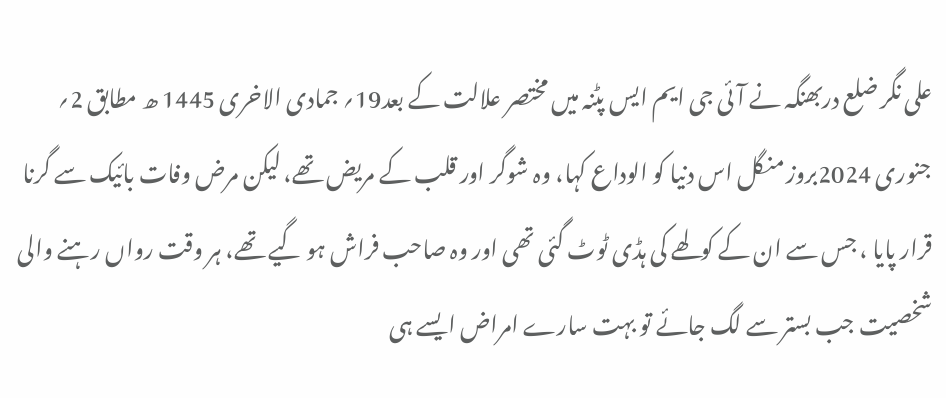علی نگر ضلع دربھنگہ نے آئی جی ایم ایس پٹنہ میں مختصر علالت کے بعد19؍ جمادی الاخری 1445 ھ مطابق 2؍ جنوری 2024بروز منگل اس دنیا کو الوداع کہا، وہ شوگر اور قلب کے مریض تھے، لیکن مرض وفات بائیک سے گرنا قرار پایا ، جس سے ان کے کولھے کی ہڈی ٹوٹ گئی تھی اور وہ صاحب فراش ہو گیے تھے، ہر وقت رواں رہنے والی شخصیت جب بستر سے لگ جائے تو بہت سارے امراض ایسے ہی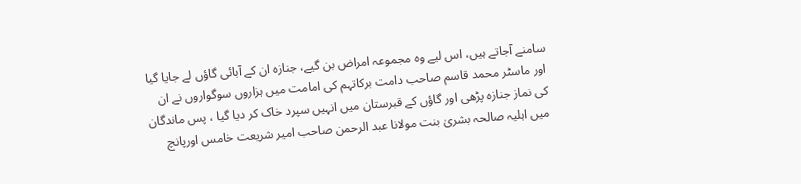سامنے آجاتے ہیں، اس لیے وہ مجموعہ امراض بن گیے، جنازہ ان کے آبائی گاؤں لے جایا گیا اور ماسٹر محمد قاسم صاحب دامت برکاتہم کی امامت میں ہزاروں سوگواروں نے ان کی نماز جنازہ پڑھی اور گاؤں کے قبرستان میں انہیں سپرد خاک کر دیا گیا ، پس ماندگان میں اہلیہ صالحہ بشریٰ بنت مولانا عبد الرحمن صاحب امیر شریعت خامس اورپانچ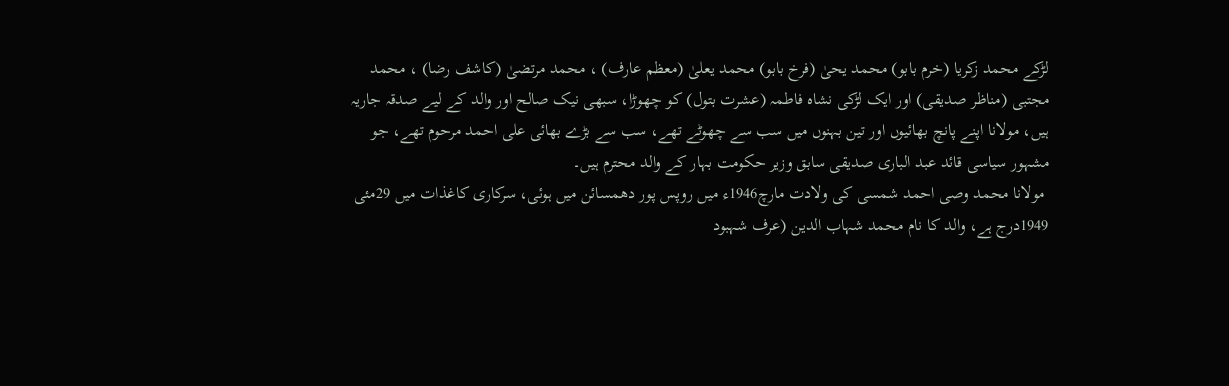لڑکے محمد زکریا (خرم بابو) محمد یحیٰ (فرخ بابو) محمد یعلیٰ (معظم عارف) ، محمد مرتضیٰ (کاشف رضا) ، محمد مجتبی (مناظر صدیقی) اور ایک لڑکی نشاہ فاطمہ (عشرت بتول) کو چھوڑا، سبھی نیک صالح اور والد کے لیے صدقہ جاریہ ہیں، مولانا اپنے پانچ بھائیوں اور تین بہنوں میں سب سے چھوٹے تھے، سب سے بڑے بھائی علی احمد مرحوم تھے، جو مشہور سیاسی قائد عبد الباری صدیقی سابق وزیر حکومت بہار کے والد محترم ہیں۔
 مولانا محمد وصی احمد شمسی کی ولادت مارچ1946ء میں روپس پور دھمسائن میں ہوئی، سرکاری کاغذات میں 29مئی 1949درج ہے، والد کا نام محمد شہاب الدین (عرف شہبود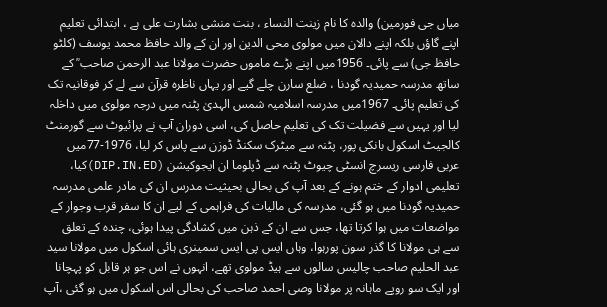میاں جی فورمین) والدہ کا نام زینت النساء ، بنت منشی بشارت علی ہے ، ابتدائی تعلیم اپنے گاؤں بلکہ اپنے دالان میں مولوی محی الدین اور ان کے والد حافظ محمد یوسف (کلٹو حافظ جی) سے پائی۔ 1956میں اپنے بڑے ماموں حضرت مولانا عبد الرحمن صاحب ؒ کے ساتھ مدرسہ حمیدیہ گودنا ، ضلع سارن چلے گیے اور یہاں ناظرہ قرآن سے لے کر فوقانیہ تک کی تعلیم پائی۔ 1967میں مدرسہ اسلامیہ شمس الہدیٰ پٹنہ میں درجہ مولوی میں داخلہ لیا اور یہیں سے فضیلت تک کی تعلیم حاصل کی، اسی دوران آپ نے پرائیوٹ سے گورمنٹ کالجیٹ اسکول بانکی پور، پٹنہ سے میٹرک سکنڈ ڈوزن سے پاس کر لیا، 1976-77میں عربی فارسی ریسرچ انسٹی چیوٹ پٹنہ سے ڈپلوما ان ایجوکیشن (DIP.IN.ED)کیا، تعلیمی ادوار کے ختم ہونے کے بعد آپ کی بحالی بحیثیت مدرس ان کی مادر علمی مدرسہ حمیدیہ گودنا میں ہو گئی، مدرسہ کی مالیات کی فراہمی کے لیے ان کا سفر قرب وجوار کے مواضعات میں ہوا کرتا تھا، جس سے ان کے ذہن میں کشادگی پیدا ہوئی، چندہ کے تعلق سے ہی مولانا کا گذر سون پورہوا، وہاں ایس پی ایس سمینری ہائی اسکول میں مولانا سید عبد الحلیم صاحب چالیس سالوں سے ہیڈ مولوی تھے، انہوں نے اس جو ہر قابل کو پہچانا اور ایک سو روپے ماہانہ پر مولانا وصی احمد صاحب کی بحالی اس اسکول میں ہو گئی ،آپ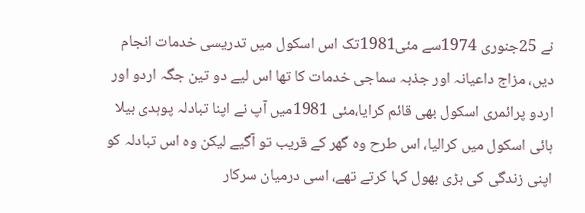نے 25جنوری 1974سے مئی1981تک اس اسکول میں تدریسی خدمات انجام دیں، مزاج داعیانہ اور جذبہ سماجی خدمات کا تھا اس لیے دو تین جگہ اردو اور اردو پرائمری اسکول بھی قائم کرایا،مئی 1981میں آپ نے اپنا تبادلہ پوہدی بیلا ہائی اسکول میں کرالیا، اس طرح وہ گھر کے قریب تو آگیے لیکن وہ اس تبادلہ کو اپنی زندگی کی بڑی بھول کہا کرتے تھے، اسی درمیان سرکار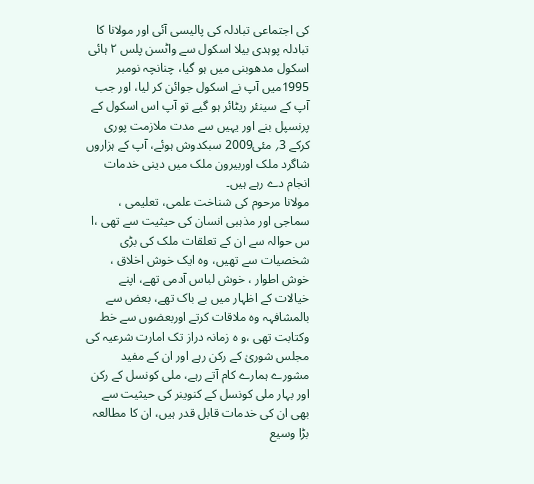کی اجتماعی تبادلہ کی پالیسی آئی اور مولانا کا تبادلہ پوہدی بیلا اسکول سے واٹسن پلس ۲ ہائی اسکول مدھوبنی میں ہو گیا، چنانچہ نومبر 1995میں آپ نے اسکول جوائن کر لیا، اور جب آپ کے سینئر ریٹائر ہو گیے تو آپ اس اسکول کے پرنسپل بنے اور یہیں سے مدت ملازمت پوری کرکے 3؍ مئی2009 سبکدوش ہوئے، آپ کے ہزاروں شاگرد ملک اوربیرون ملک میں دینی خدمات انجام دے رہے ہیں۔
مولانا مرحوم کی شناخت علمی، تعلیمی ، سماجی اور مذہبی انسان کی حیثیت سے تھی ،ا س حوالہ سے ان کے تعلقات ملک کی بڑی شخصیات سے تھیں، وہ ایک خوش اخلاق ، خوش اطوار ، خوش لباس آدمی تھے، اپنے خیالات کے اظہار میں بے باک تھے، بعض سے بالمشافہہ وہ ملاقات کرتے اوربعضوں سے خط وکتابت تھی ،و ہ زمانہ دراز تک امارت شرعیہ کی مجلس شوریٰ کے رکن رہے اور ان کے مفید مشورے ہمارے کام آتے رہے، ملی کونسل کے رکن اور بہار ملی کونسل کے کنوینر کی حیثیت سے بھی ان کی خدمات قابل قدر ہیں، ان کا مطالعہ بڑا وسیع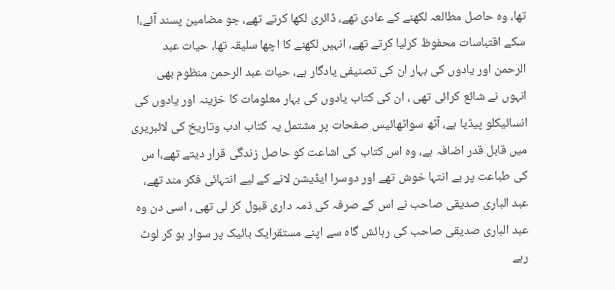تھا، وہ حاصل مطالعہ لکھنے کے عادی تھے، ڈائری لکھا کرتے تھے، جو مضامین پسند آئے،ا سکے اقتباسات محفوظ کرلیا کرتے تھے، انہیں لکھنے کا اچھا سلیقہ تھا، حیات عبد الرحمن اور یادوں کی بہار ان کی تصنیفی یادگار ہے، حیات عبد الرحمن منظوم بھی انہوں نے شائع کرائی تھی ، ان کی کتاب یادوں کی بہار معلومات کا خزینہ اور یادوں کی انسائیکلو پیڈیا ہے، آٹھ سواٹھائیس صفحات پر مشتمل یہ کتاب ادب وتاریخ کی لائبریری میں قابل قدر اضافہ ہے، وہ اس کتاب کی اشاعت کو حاصل زندگی قرار دیتے تھے،ا س کی طباعت پر بے انتہا خوش تھے اور دوسرا ایڈیشن لانے کے لیے انتہائی فکر مند تھے، عبد الباری صدیقی صاحب نے اس کے صرفہ کی ذمہ داری قبول کر لی تھی ، اسی دن وہ عبد الباری صدیقی صاحب کی رہائش گاہ سے اپنے مستقرایک بائیک پر سوار ہو کر لوٹ رہے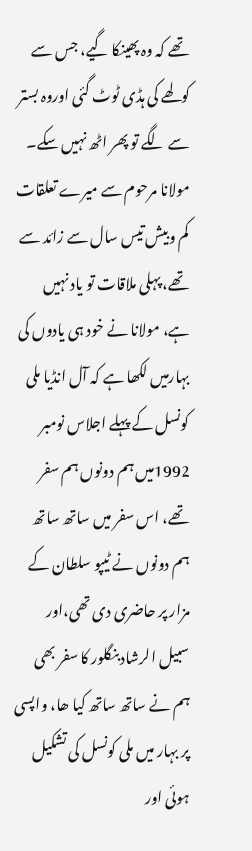تھے کہ وہ پھینکا گیے، جس سے کولھے کی ہڈی ٹوٹ گئی اوروہ بستر سے لگے تو پھر اٹھ نہیں سکے۔
مولانا مرحوم سے میرے تعلقات کم وبیش تیس سال سے زائد سے تھے، پہلی ملاقات تو یاد نہیں ہے، مولانا نے خود ہی یادوں کی بہارمیں لکھا ہے کہ آل انڈیا ملی کونسل کے پہلے اجلاس نومبر 1992میں ہم دونوں ہم سفر تھے، اس سفر میں ساتھ ساتھ ہم دونوں نے ٹیپو سلطان کے مزار پر حاضری دی تھی،اور سبیل الرشاد بنگلور کا سفر بھی ہم نے ساتھ ساتھ کیا ھا، واپسی پر بہار میں ملی کونسل کی تشکیل ہوئی اور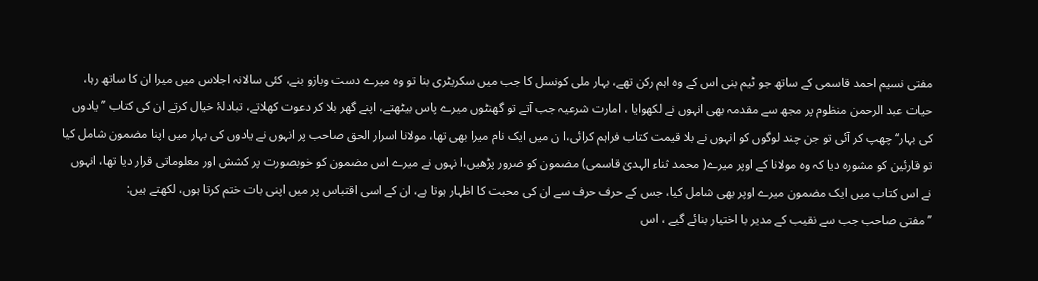مفتی نسیم احمد قاسمی کے ساتھ جو ٹیم بنی اس کے وہ اہم رکن تھے، بہار ملی کونسل کا جب میں سکریٹری بنا تو وہ میرے دست وبازو بنے، کئی سالانہ اجلاس میں میرا ان کا ساتھ رہا، حیات عبد الرحمن منظوم پر مجھ سے مقدمہ بھی انہوں نے لکھوایا ، امارت شرعیہ جب آتے تو گھنٹوں میرے پاس بیٹھتے، اپنے گھر بلا کر دعوت کھلاتے، تبادلۂ خیال کرتے ان کی کتاب ’’یادوں کی بہار‘‘ چھپ کر آئی تو جن چند لوگوں کو انہوں نے بلا قیمت کتاب فراہم کرائی،ا ن میں ایک نام میرا بھی تھا، مولانا اسرار الحق صاحب پر انہوں نے یادوں کی بہار میں اپنا مضمون شامل کیا تو قارئین کو مشورہ دیا کہ وہ مولانا کے اوپر میرے( محمد ثناء الہدیٰ قاسمی) مضمون کو ضرور پڑھیں،ا نہوں نے میرے اس مضمون کو خوبصورت پر کشش اور معلوماتی قرار دیا تھا، انہوں نے اس کتاب میں ایک مضمون میرے اوپر بھی شامل کیا، جس کے حرف حرف سے ان کی محبت کا اظہار ہوتا ہے، ان کے اسی اقتباس پر میں اپنی بات ختم کرتا ہوں، لکھتے ہیں:
’’مفتی صاحب جب سے نقیب کے مدیر با اختیار بنائے گیے ، اس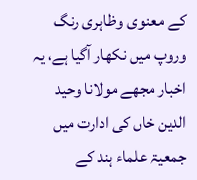کے معنوی وظاہری رنگ وروپ میں نکھار آگیا ہے، یہ اخبار مجھے مولانا وحید الدین خاں کی ادارت میں جمعیۃ علماء ہند کے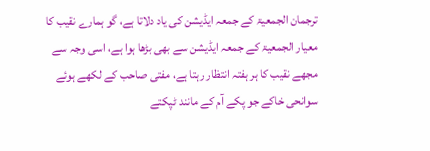ترجمان الجمعیۃ کے جمعہ ایڈیشن کی یاد دلاتا ہے، گو ہمارے نقیب کا معیار الجمعیۃ کے جمعہ ایڈیشن سے بھی بڑھا ہوا ہے، اسی وجہ سے مجھے نقیب کا ہر ہفتہ انتظار رہتا ہے، مفتی صاحب کے لکھے ہوئے سوانحی خاکے جو پکے آم کے مانند ٹپکتے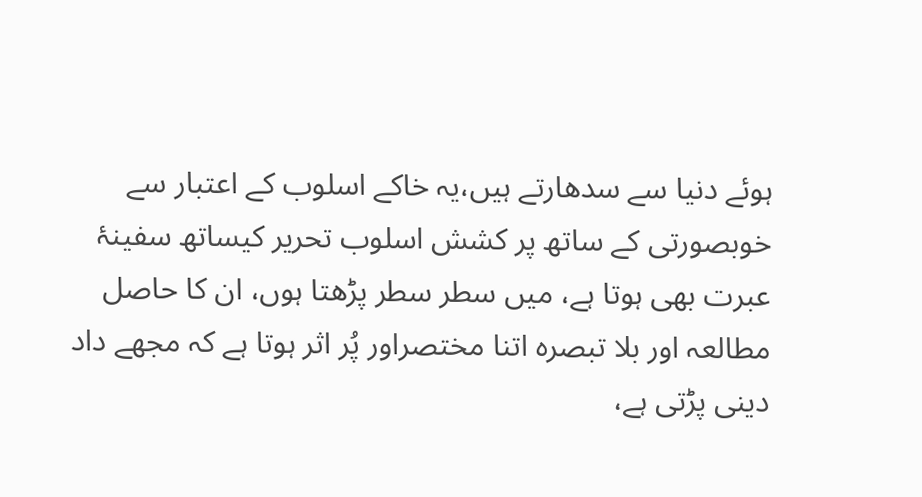ہوئے دنیا سے سدھارتے ہیں،یہ خاکے اسلوب کے اعتبار سے خوبصورتی کے ساتھ پر کشش اسلوب تحریر کیساتھ سفینۂ عبرت بھی ہوتا ہے، میں سطر سطر پڑھتا ہوں، ان کا حاصل مطالعہ اور بلا تبصرہ اتنا مختصراور پُر اثر ہوتا ہے کہ مجھے داد دینی پڑتی ہے،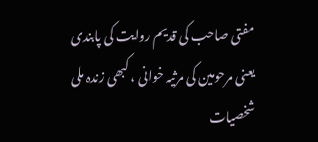مفتی صاحب کی قدیم روایت کی پابندی یعنی مرحومین کی مرثیہ خوانی ، کبھی زندہ ملی شخصیات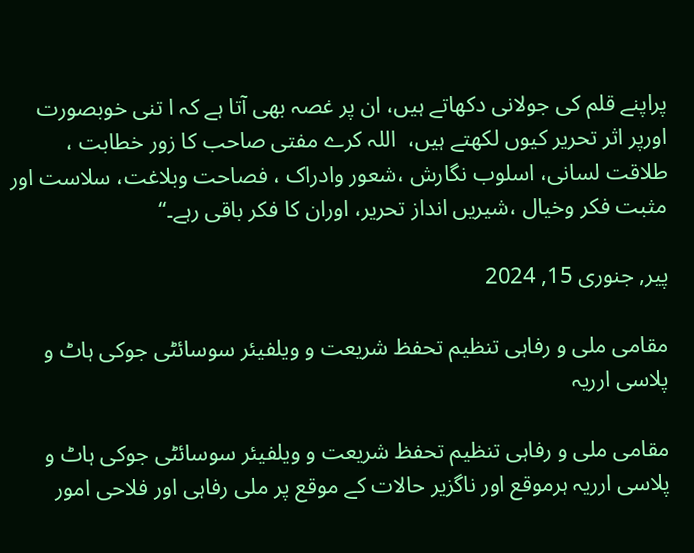پراپنے قلم کی جولانی دکھاتے ہیں، ان پر غصہ بھی آتا ہے کہ ا تنی خوبصورت اورپر اثر تحریر کیوں لکھتے ہیں،  اللہ کرے مفتی صاحب کا زور خطابت ، طلاقت لسانی، اسلوب نگارش ،شعور وادراک ، فصاحت وبلاغت، سلاست اور مثبت فکر وخیال ،شیریں انداز تحریر، اوران کا فکر باقی رہے۔‘‘

پیر, جنوری 15, 2024

مقامی ملی و رفاہی تنظیم تحفظ شریعت و ویلفیئر سوسائٹی جوکی ہاٹ و پلاسی ارریہ

مقامی ملی و رفاہی تنظیم تحفظ شریعت و ویلفیئر سوسائٹی جوکی ہاٹ و پلاسی ارریہ ہرموقع اور ناگزیر حالات کے موقع پر ملی رفاہی اور فلاحی امور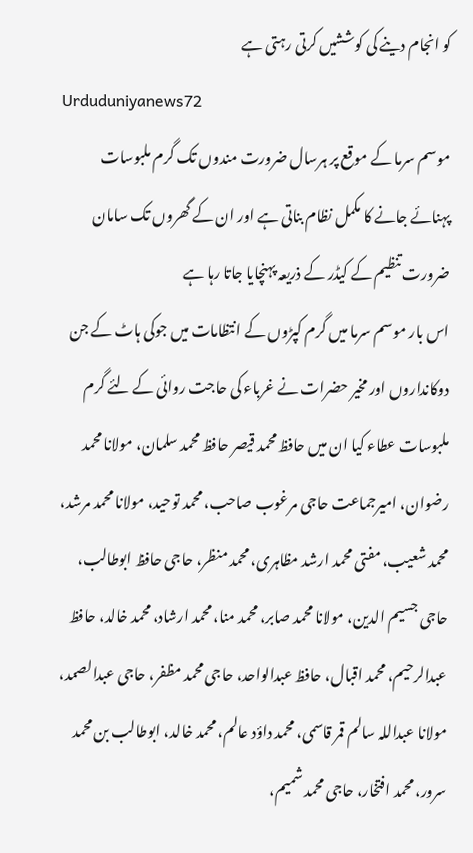کو انجام دینے کی کوششیں کرتی رہتی ہے
Urduduniyanews72
موسم سرما کے موقع پر ہرسال ضرورت مندوں تک گرم ملبوسات پہنائے جانے کا مکمل نظام بناتی ہے اور ان کے گھروں تک سامان ضرورت تنظیم کے کیڈر کے ذریعہ پہنچایا جاتا رہا ہے
اس بار موسم سرما میں گرم کپڑوں کے انتظامات میں جوکی ہاٹ کے جن دوکانداروں اور مخیر حضرات نے غرباء کی حاجت روائی کے لئے گرم ملبوسات عطاء کیا ان میں حافظ محمد قیصر حافظ محمد سلمان، مولانا محمد رضوان، امیرجماعت حاجی مرغوب صاحب، محمد توحید، مولانا محمد مرشد، محمد شعیب، مفتی محمد ارشد مظاہری، محمد منظر، حاجی حافظ ابوطالب، حاجی جسیم الدین، مولانا محمد صابر، محمد منا، محمد ارشاد، محمد خالد، حافظ عبدالرحیم، محمد اقبال، حافظ عبدالواحد، حاجی محمد مظفر، حاجی عبدالصمد، مولانا عبداللہ سالم قمر قاسمی، محمد داؤد عالم، محمد خالد، ابوطالب بن محمد سرور، محمد افتخار، حاجی محمد شمیم،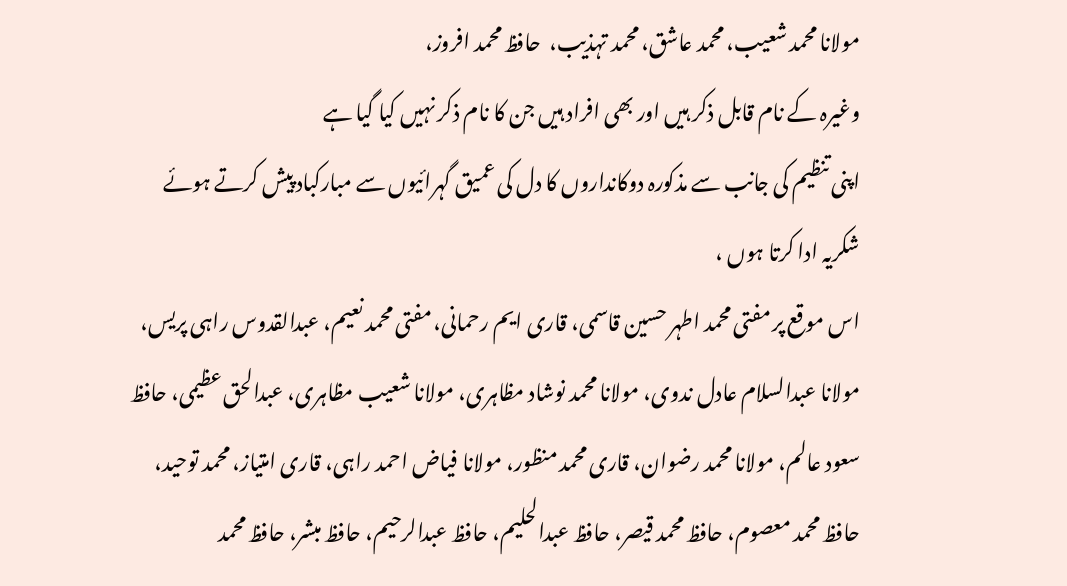مولانا محمد شعیب، محمد عاشق، محمد تہذیب،  حافظ محمد افروز،
وغیرہ کے نام قابل ذکر ہیں اور بھی افراد ہیں جن کا نام ذکر نہیں کیا گیا ہے
اپنی تنظیم کی جانب سے مذکورہ دوکانداروں کا دل کی عمیق گہرائیوں سے مبارکباد پیش کرتے ہوئے شکریہ ادا کرتا ہوں ،
اس موقع پر مفتی محمد اطہر حسین قاسمی، قاری ایم رحمانی، مفتی محمد نعیم، عبدالقدوس راہی پریس، مولانا عبدالسلام عادل ندوی، مولانا محمد نوشاد مظاہری، مولانا شعیب مظاہری، عبدالحق عظیمی، حافظ سعود عالم، مولانا محمد رضوان، قاری محمد منظور، مولانا فیاض احمد راہی، قاری امتیاز، محمد توحید، حافظ محمد معصوم، حافظ محمد قیصر، حافظ عبدالحلیم، حافظ عبدالرحیم، حافظ مبشر، حافظ محمد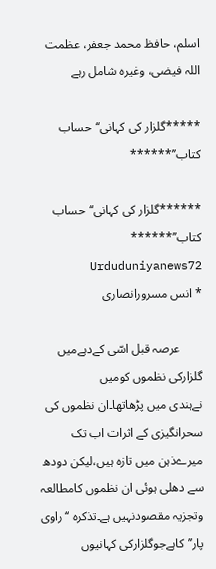اسلم، حافظ محمد جعفر، عظمت اللہ فیضی، وغیرہ شامل رہے

*****گلزار کی کہانی‘‘حساب کتاب’’******

******گلزار کی کہانی‘‘حساب کتاب’’******
Urduduniyanews72                            * انس مسرورانصاری

       عرصہ قبل اسّی کےدہےمیں گلزارکی نظموں کومیں
نےہندی میں پڑھاتھا۔ان نظموں کی سحرانگیزی کے اثرات اب تک میرےذہن میں تازہ ہیں،لیکن دودھ سے دھلی ہوئی ان نظموں کامطالعہ وتجزیہ مقصودنہیں ہے۔تذکرہ ‘‘راوی پار’’کاہےجوگلزارکی کہانیوں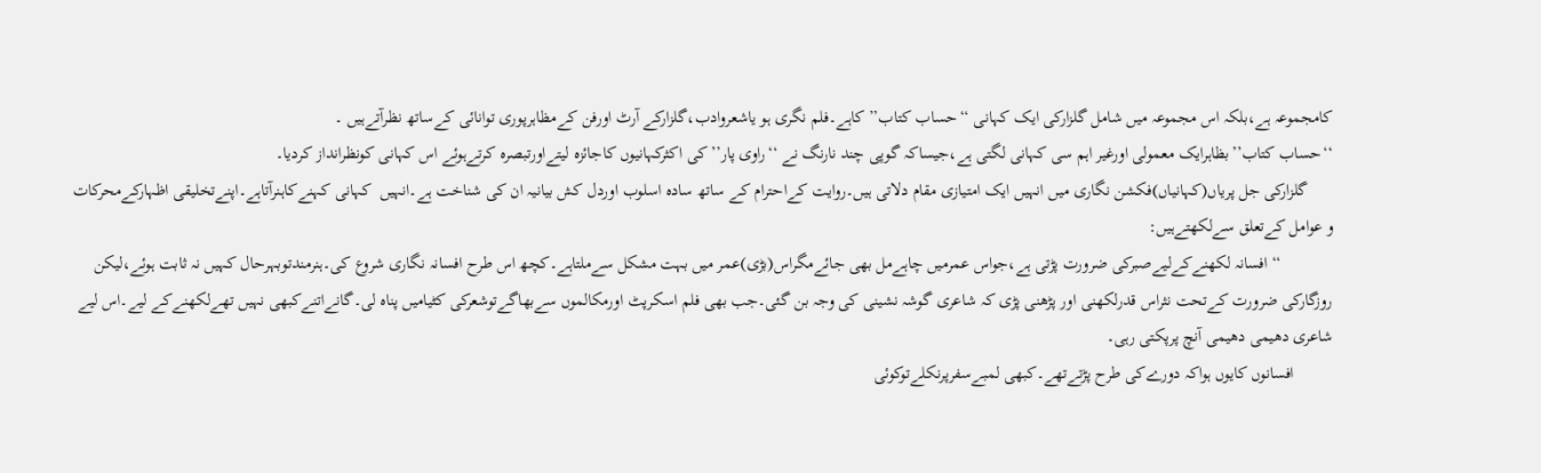کامجموعہ ہے،بلکہ اس مجموعہ میں شامل گلزارکی ایک کہانی ‘‘حساب کتاب’’کاہے۔فلم نگری ہو یاشعروادب،گلزارکے آرٹ اورفن کےمظاہرپوری توانائی کےساتھ نظرآتےہیں ۔
‘‘حساب کتاب’’بظاہرایک معمولی اورغیر اہم سی کہانی لگتی ہے،جیساکہ گوپی چند نارنگ نے ‘‘راوی پار’’ کی اکثرکہانیوں کاجائزہ لیتےاورتبصرہ کرتےہوئے اس کہانی کونظرانداز کردیا۔
      گلزارکی جل پریاں(کہانیاں)فکشن نگاری میں انہیں ایک امتیازی مقام دلاتی ہیں۔روایت کےاحترام کے ساتھ سادہ اسلوب اوردل کش بیانیہ ان کی شناخت ہے۔انہیں  کہانی کہنےکاہنرآتاہے۔اپنےتخلیقی اظہارکےمحرکات و عوامل کےتعلق سےلکھتےہیں:
            ‘‘افسانہ لکھنےکےلیےصبرکی ضرورت پڑتی ہے،جواس عمرمیں چاہےمل بھی جائےمگراس(بڑی)عمر میں بہت مشکل سےملتاہے۔کچھ اس طرح افسانہ نگاری شروع کی۔ہنرمندتوبہرحال کہیں نہ ثابت ہوئے،لیکن روزگارکی ضرورت کےتحت نثراس قدرلکھنی اور پڑھنی پڑی کہ شاعری گوشہ نشینی کی وجہ بن گئی۔جب بھی فلم اسکرپٹ اورمکالموں سےبھاگےتوشعرکی کٹیامیں پناہ لی۔گانےاتنےکبھی نہیں تھےلکھنےکے لیے۔اس لیے شاعری دھیمی دھیمی آنچ پرپکتی رہی۔
         افسانوں کایوں ہواکہ دورےکی طرح پڑتےتھے۔کبھی لمبےسفرپرنکلےتوکوئی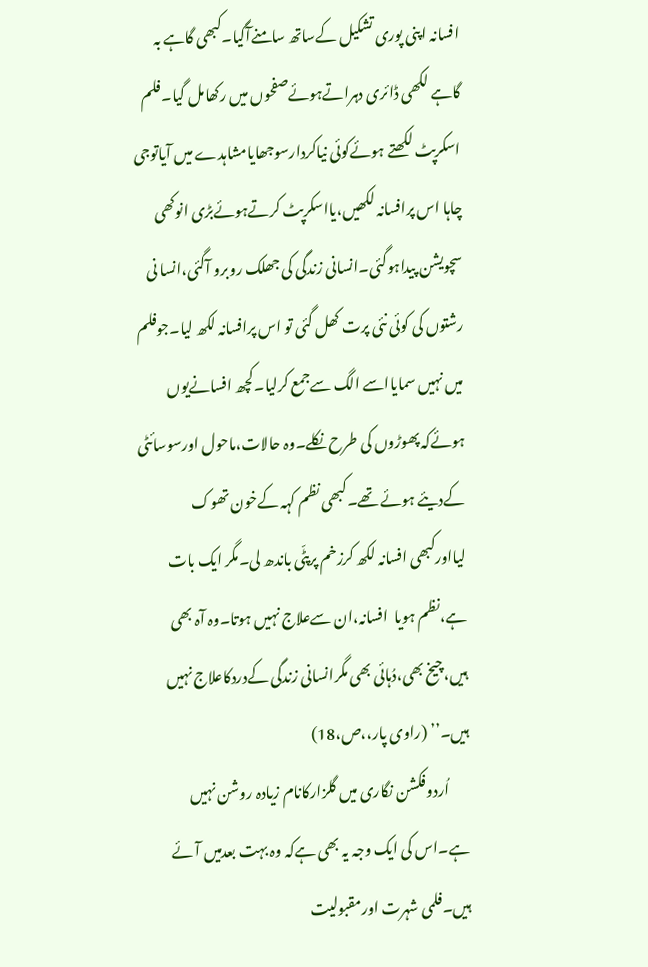افسانہ اپنی پوری تشکیل کےساتھ سامنےآگیا۔کبھی گاہے بہ گاہے لکھی ڈائری دہراتےہوئےصفحوں میں رکھامل گیا۔فلم اسکرپٹ لکھتے ہوئےکوئی نیاکردارسوجھایامشاہدے میں آیاتوجی چاہا اس پرافسانہ لکھیں،یااسکرپٹ کرتےہوئےبڑی انوکھی سچویشن پیداہوگئی۔انسانی زندگی کی جھلک روبرو آگئی،انسا نی رشتوں کی کوئی نئی پرت کھل گئی تو اس پرافسانہ لکھ لیا۔جوفلم میں نہیں سمایااسے الگ سےجمع کرلیا۔کچھ افسانےیوں ہوئےکہ پھوڑوں کی طرح نکلے۔وہ حالات،ماحول اورسوسائٹی کےدیئے ہوئے تھے۔کبھی نظم کہہ کےخون تھوک لیااورکبھی افسانہ لکھ کرزخم پرپٹّی باندھ لی۔مگر ایک بات ہے،نظم ہویا  افسانہ،ان سےعلاج نہیں ہوتا۔وہ آہ بھی ہیں،چیخ بھی،دُہائی بھی مگرانسانی زندگی کےدردکاعلاج نہیں ہیں۔’’ (راوی پار،،ص،18)
       اُردوفکشن نگاری میں گلزارکانام زیادہ روشن نہیں ہے۔اس کی ایک وجہ یہ بھی ہےکہ وہ بہت بعدمیں آئے ہیں۔فلمی شہرت اورمقبولیت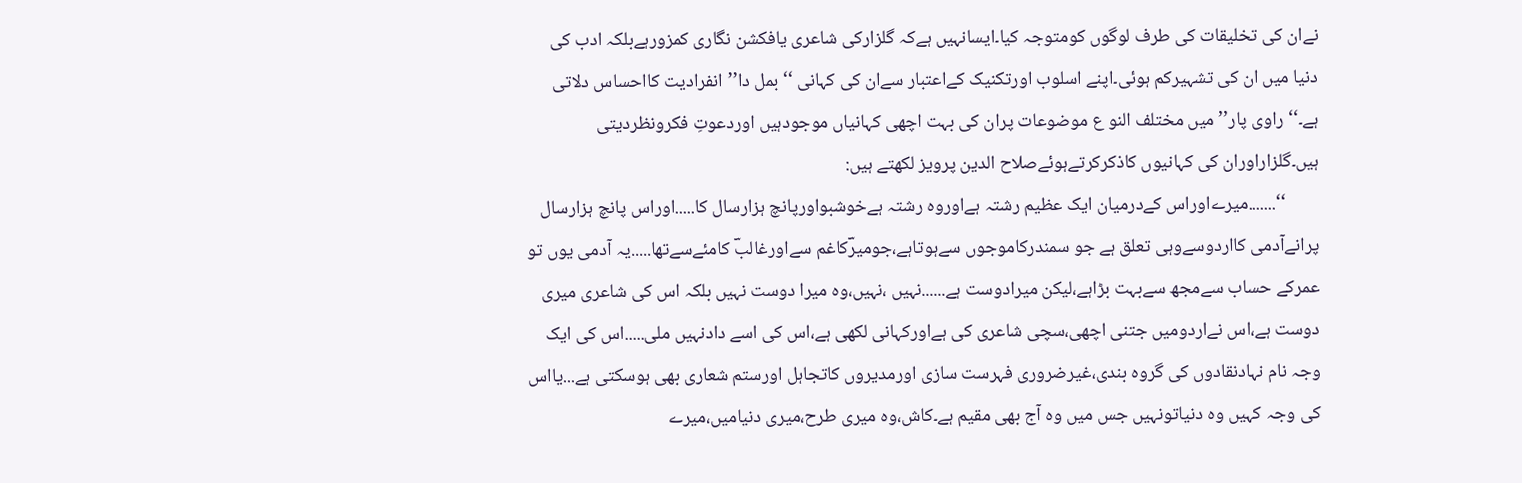نےان کی تخلیقات کی طرف لوگوں کومتوجہ کیا۔ایسانہیں ہےکہ گلزارکی شاعری یافکشن نگاری کمزورہےبلکہ ادب کی دنیا میں ان کی تشہیرکم ہوئی۔اپنے اسلوب اورتکنیک کےاعتبار سےان کی کہانی ‘‘بمل دا’’انفرادیت کااحساس دلاتی ہے۔‘‘راوی پار’’ میں مختلف النو ع موضوعات پران کی بہت اچھی کہانیاں موجودہیں اوردعوتِ فکرونظردیتی ہیں۔گلزاراوران کی کہانیوں کاذکرکرتےہوئےصلاح الدین پرویز لکھتے ہیں:
        ‘‘.......میرےاوراس کےدرمیان ایک عظیم رشتہ ہےاوروہ رشتہ ہےخوشبواورپانچ ہزارسال کا.....اوراس پانچ ہزارسال پرانےآدمی کااردوسےوہی تعلق ہے جو سمندرکاموجوں سےہوتاہے،جومیرؔکاغم سےاورغالبؔ کامئےسےتھا.....یہ آدمی یوں تو عمرکے حساب سےمجھ سےبہت بڑاہے،لیکن میرادوست ہے......نہیں ،نہیں،وہ میرا دوست نہیں بلکہ اس کی شاعری میری دوست ہے،اس نےاردومیں جتنی اچھی،سچی شاعری کی ہےاورکہانی لکھی ہے،اس کی اسے دادنہیں ملی.....اس کی ایک وجہ نام نہادنقادوں کی گروہ بندی،غیرضروری فہرست سازی اورمدیروں کاتجاہل اورستم شعاری بھی ہوسکتی ہے...یااس کی وجہ کہیں وہ دنیاتونہیں جس میں وہ آج بھی مقیم ہے۔کاش،وہ میری طرح،میری دنیامیں،میرے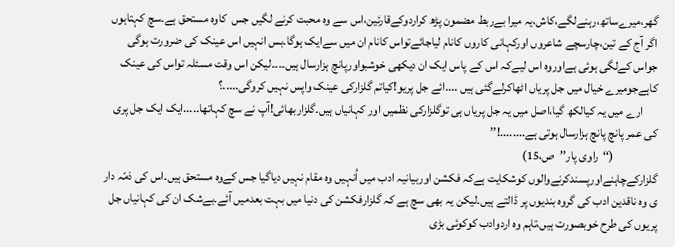گھر،میرےساتھ،رہنےلگے،کاش،یہ میرا بےربط مضمون پڑھ کراردوکےقارئین،اس سے وہ محبت کرنے لگیں جس  کاوہ مستحق ہے۔سچ کہتاہوں اگر آج کے تین،چارسچے شاعروں اورکہانی کاروں کانام لیاجائےتواس کانام ان میں سےایک ہوگا۔بس انہیں اس عینک کی ضرورت ہوگی جواس کےلگی ہوئی ہےاوروہ اس لیےکہ اس کے پاس ایک ان دیکھی خوشبواورپانچ ہزارسال ہیں۔۔۔۔لیکن اس وقت مسئلہ تواس کی عینک کاہےجومیرے خیال میں جل پریاں اٹھاکرلےگئی ہیں ....ائے جل پریو!کیاتم گلزارکی عینک واپس نہیں کروگی.....؟
      ارے میں یہ کیالکھ گیا،اصل میں یہ جل پریاں ہی توگلزارکی نظمیں اور کہانیاں ہیں۔گلزاربھائی!آپ نے سچ کہاتھا.....ایک ایک جل پری کی عمر پانچ پانچ ہزارسال ہوتی ہے........!’’
                  (‘‘راوی پار’’ص،15)
گلزارکےچاہنےاورپسندکرنےوالوں کوشکایت ہےکہ فکشن اوربیانیہ ادب میں اُنہیں وہ مقام نہیں دیاگیا جس کےوہ مستحق ہیں۔اس کی ذمّہ دار ی وہ ناقدین ادب کی گروہ بندیوں پر ڈالتے ہیں۔لیکن یہ بھی سچ ہے کہ گلزارفکشن کی دنیا میں بہت بعدمیں آئے۔بےشک ان کی کہانیاں جل پریوں کی طرح خوبصورت ہیں،تاہم وہ اردوادب کوکوئی بڑی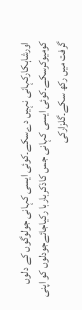اورشاہکارکہانی نہیں دےسکے۔کوئی ایسی کہانی جولوگوں کے دلوں کومیوکرسکے۔کوئی ایسی کہانی جس کاذکرباربا رکیاجائےجودلوں کو اپنی گرفت میں رکھ سکے۔گلزارکی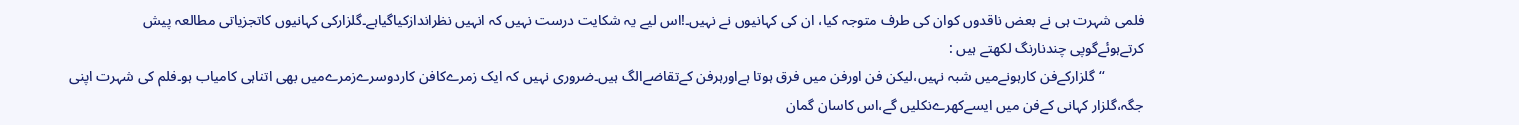فلمی شہرت ہی نے بعض ناقدوں کوان کی طرف متوجہ کیا، ان کی کہانیوں نے نہیں۔!اس لیے یہ شکایت درست نہیں کہ انہیں نظراندازکیاگیاہے۔گلزارکی کہانیوں کاتجزیاتی مطالعہ پیش کرتےہوئےگوپی چندنارنگ لکھتے ہیں :
           ‘‘گلزارکےفن کارہونےمیں شبہ نہیں،لیکن فن اورفن میں فرق ہوتا ہےاورہرفن کےتقاضےالگ ہیں۔ضروری نہیں کہ ایک زمرےکافن کاردوسرےزمرےمیں بھی اتناہی کامیاب ہو۔فلم کی شہرت اپنی جگہ،گلزار کہانی کےفن میں ایسےکھرےنکلیں گے،اس کاسان گمان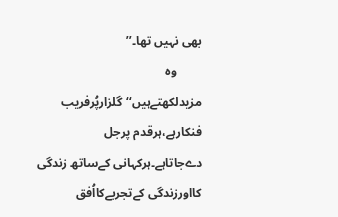بھی نہیں تھا۔’’
        وہ مزیدلکھتےہیں‘‘گلزارپُرفریب فنکارہے،ہرقدم پرجل دےجاتاہے۔ہرکہانی کےساتھ زندگی کااورزندگی کےتجربےکااُفق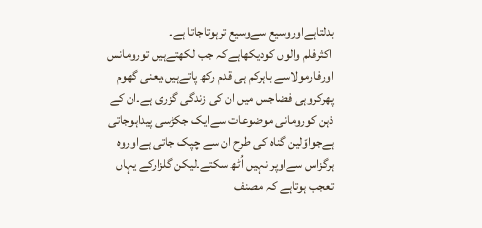بدلتاہےاوروسیع سےوسیع ترہوتاجاتا ہے۔
 اکثرفلم والوں کودیکھاہےکہ جب لکھتےہیں تورومانس اورفارمولاسے باہرکم ہی قدم رکھ پاتےہیں،یعنی گھوم پھرکروہی فضاجس میں ان کی زندگی گزری ہے۔ان کے ذہن کورومانی موضوعات سےایک جکڑسی پیداہوجاتی ہےجواوّلین گناہ کی طرح ان سے چپک جاتی ہےاوروہ ہرگزاس سےاوپر نہیں اُٹھ سکتے۔لیکن گلزارکے یہاں تعجب ہوتاہے کہ مصنف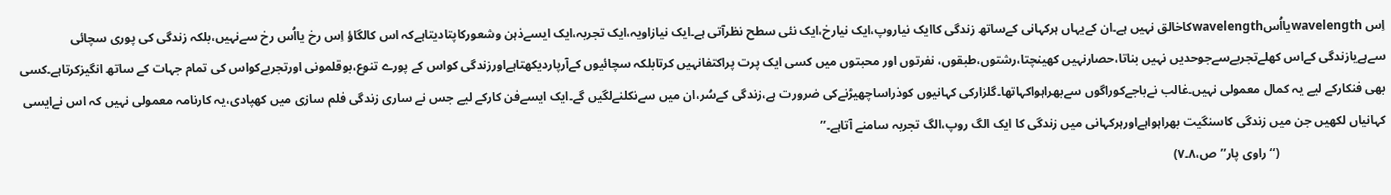اِس wavelengthیااُسwavelengthکاخالق نہیں ہے۔ان کےیہاں ہرکہانی کےساتھ زندگی کاایک نیاروپ،ایک نیارخ،ایک نئی سطح نظرآتی ہے۔ایک نیازاویہ،ایک تجربہ،ایک ایسےذہن وشعورکاپتادیتاہےکہ اس کالگاؤ اِس رخ یااُس رخ سےنہیں،بلکہ زندگی کی پوری سچائی سےہےیازندگی کےاس کھلےتجربےسےجوحدیں نہیں بناتا،حصارنہیں کھینچتا،رشتوں،طبقوں، نفرتوں اور محبتوں میں کسی ایک پرت پراکتفانہیں کرتابلکہ سچائیوں کےآرپاردیکھتاہےاورزندگی کواس کے پورے تنوع،بوقلمونی اورتجربےکواس کی تمام جہات کے ساتھ انگیزکرتاہے۔کسی بھی فنکارکے لیے یہ کمال معمولی نہیں۔غالب نےباجےکوراگوں سےبھراہواکہاتھا۔گلزارکی کہانیوں کوذراساچھیڑنےکی ضرورت ہے،زندگی کےسُر،ان میں سےنکلنےلگیں گے۔ایک ایسےفن کارکے لیے جس نے ساری زندگی فلم سازی میں کھپادی،یہ کارنامہ معمولی نہیں کہ اس نےایسی کہانیاں لکھیں جن میں زندگی کاسنگیت بھراہواہےاورہرکہانی میں زندگی کا ایک الگ روپ،الگ تجربہ سامنے آتاہے۔’’
                                  (‘‘راوی پار’’ص،۸۔۷)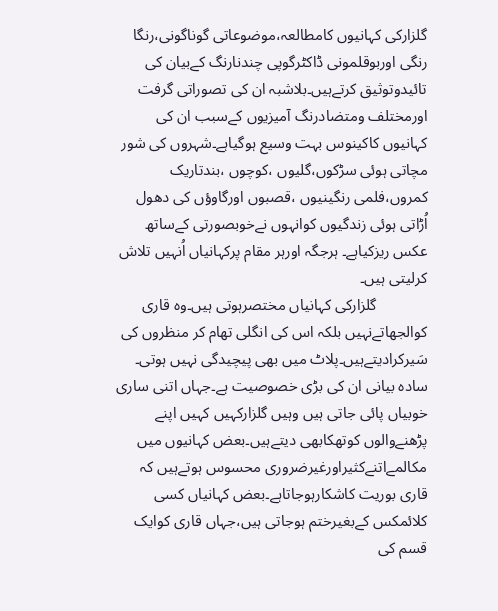گلزارکی کہانیوں کامطالعہ،موضوعاتی گوناگونی،رنگا رنگی اوربوقلمونی ڈاکٹرگوپی چندنارنگ کےبیان کی تائیدوتوثیق کرتےہیں۔بلاشبہ ان کی تصوراتی گرفت اورمختلف ومتضادرنگ آمیزیوں کےسبب ان کی کہانیوں کاکینوس بہت وسیع ہوگیاہے۔شہروں کی شور مچاتی ہوئی سڑکوں،گلیوں ،کوچوں ،بندتاریک کمروں،فلمی رنگینیوں ،قصبوں اورگاوؤں کی دھول اُڑاتی ہوئی زندگیوں کوانہوں نےخوبصورتی کےساتھ عکس ریزکیاہے۔ ہرجگہ اورہر مقام پرکہانیاں اُنہیں تلاش کرلیتی ہیں۔
             گلزارکی کہانیاں مختصرہوتی ہیں۔وہ قاری کوالجھاتےنہیں بلکہ اس کی انگلی تھام کر منظروں کی سَیرکرادیتےہیں۔پلاٹ میں بھی پیچیدگی نہیں ہوتی۔ سادہ بیانی ان کی بڑی خصوصیت ہے۔جہاں اتنی ساری خوبیاں پائی جاتی ہیں وہیں گلزارکہیں کہیں اپنے پڑھنےوالوں کوتھکابھی دیتےہیں۔بعض کہانیوں میں مکالمےاتنےکثیراورغیرضروری محسوس ہوتےہیں کہ قاری بوریت کاشکارہوجاتاہے۔بعض کہانیاں کسی کلائمکس کےبغیرختم ہوجاتی ہیں،جہاں قاری کوایک قسم کی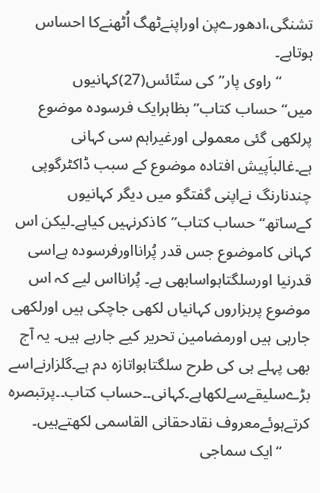تشنگی،ادھورےپن اوراپنےٹھگ اُٹھنےکا احساس ہوتاہے۔
        ‘‘راوی پار’’کی ستّائس(27)کہانیوں میں‘‘حساب کتاب’’بظاہرایک فرسودہ موضوع پرلکھی گئی معمولی اورغیراہم سی کہانی ہے۔غالباَپیش افتادہ موضوع کے سبب ڈاکٹرگوپی چندنارنگ نےاپنی گفتگو میں دیگر کہانیوں کےساتھ‘‘حساب کتاب’’کاذکرنہیں کیاہے۔لیکن اس کہانی کاموضوع جس قدر پُرانااورفرسودہ ہےاسی قدرنیا اورسلگتاہواسابھی ہے۔ پُرانااس لیے کہ اس موضوع پرہزاروں کہانیاں لکھی جاچکی ہیں اورلکھی جارہی ہیں اورمضامین تحریر کیے جارہے ہیں۔ یہ آج بھی پہلے ہی کی طرح سلگتاہواتازہ دم ہے۔گلزارنےاسے بڑےسلیقےسےلکھاہے۔کہانی۔۔حساب کتاب۔۔پرتبصرہ کرتےہوئےمعروف نقادحقانی القاسمی لکھتےہیں۔
       ‘‘ایک سماجی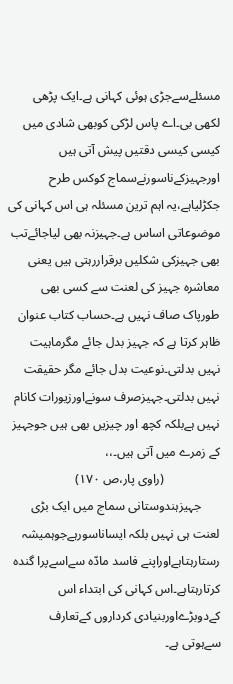مسئلےسےجڑی ہوئی کہانی ہے۔ایک پڑھی لکھی بی۔اے پاس لڑکی کوبھی شادی میں کیسی کیسی دقتیں پیش آتی ہیں اورجہیزکےناسورنےسماج کوکس طرح جکڑلیاہے،یہ اہم ترین مسئلہ ہی اس کہانی کی موضوعاتی اساس ہے۔جہیزنہ بھی لیاجائےتب بھی جہیزکی شکلیں برقراررہتی ہیں یعنی معاشرہ جہیز کی لعنت سے کسی بھی طورپاک صاف نہیں ہے۔حساب کتاب عنوان ظاہر کرتا ہے کہ جہیز بدل جائے مگرماہیت نہیں بدلتی۔نوعیت بدل جائے مگر حقیقت نہیں بدلتی۔جہیزصرف سونےاورزیورات کانام نہیں ہےبلکہ کچھ اور چیزیں بھی ہیں جوجہیز کے زمرے میں آتی ہیں۔،،
                  (راوی پار،ص ۱۷۰)
      جہیزہندوستانی سماج میں ایک بڑی لعنت ہی نہیں بلکہ ایساناسورہےجوہمیشہ رستارہتاہےاوراپنے فاسد مادّہ سےاسےپرا گندہ کرتارہتاہے۔اس کہانی کی ابتداء اس کےدوبڑےاوربنیادی کرداروں کےتعارف سےہوتی ہے۔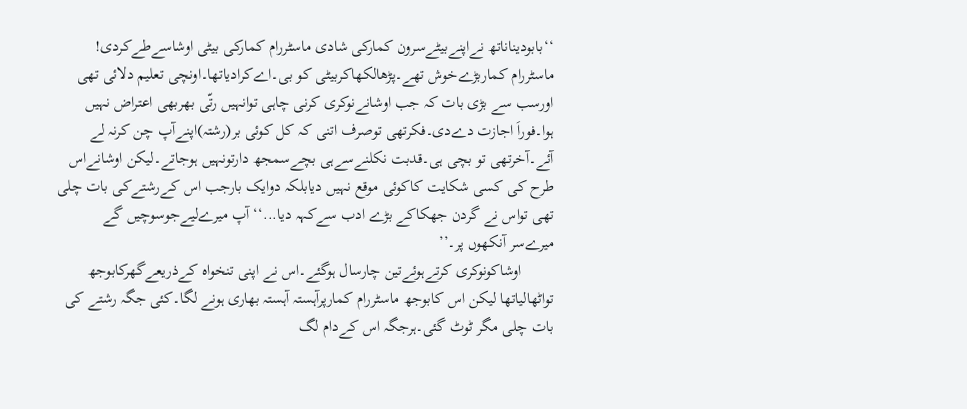‘‘بابودیناناتھ نےاپنےبیٹےسرون کمارکی شادی ماسٹررام کمارکی بیٹی اوشاسےطےکردی!
ماسٹررام کماربڑےخوش تھے۔پڑھالکھاکربیٹی کو بی۔اےکرادیاتھا۔اونچی تعلیم دلائی تھی اورسب سے بڑی بات کہ جب اوشانےنوکری کرنی چاہی توانہیں رتّی بھربھی اعتراض نہیں ہوا۔فوراَ اجازت دےدی۔فکرتھی توصرف اتنی کہ کل کوئی بر(رشتہ)اپنےآپ چن کرنہ لے آئے۔آخرتھی تو بچی ہی۔قدبت نکلنےسےہی بچےسمجھ دارتونہیں ہوجاتے۔لیکن اوشانےاس طرح کی کسی شکایت کاکوئی موقع نہیں دیابلکہ دوایک بارجب اس کےرشتےکی بات چلی تھی تواس نے گردن جھکاکے بڑے ادب سےکہہ دیا...‘‘آپ میرےلیےجوسوچیں گے میرےسر آنکھوں پر۔’’
        اوشاکونوکری کرتےہوئےتین چارسال ہوگئے۔اس نے اپنی تنخواہ کےذریعےگھرکابوجھ تواٹھالیاتھا لیکن اس کابوجھ ماسٹررام کمارپرآہستہ آہستہ بھاری ہونے لگا۔کئی جگہ رشتے کی بات چلی مگر ٹوٹ گئی۔ہرجگہ اس کےدام لگ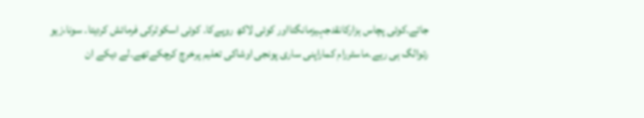جاتے۔کوئی پچاس ہزارکانقدجہیزمانگتااور کوئی لاکھ روپےکا۔ کوئی اسکوٹرکی فرمائش کردیتا۔ سونا،زیو رتوالگ ہی رہے۔ماسٹررام کماراپنی ساری پونجی اوشاکی تعلیم پرخرچ کرچکےتھے۔لے دیکے ان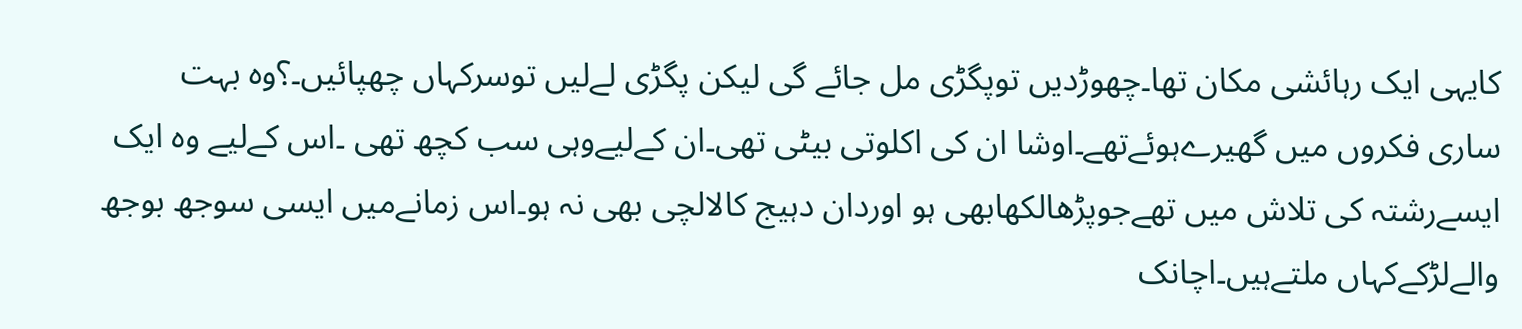کایہی ایک رہائشی مکان تھا۔چھوڑدیں توپگڑی مل جائے گی لیکن پگڑی لےلیں توسرکہاں چھپائیں۔؟وہ بہت ساری فکروں میں گھیرےہوئےتھے۔اوشا ان کی اکلوتی بیٹی تھی۔ان کےلیےوہی سب کچھ تھی ۔اس کےلیے وہ ایک ایسےرشتہ کی تلاش میں تھےجوپڑھالکھابھی ہو اوردان دہیج کالالچی بھی نہ ہو۔اس زمانےمیں ایسی سوجھ بوجھ والےلڑکےکہاں ملتےہیں۔اچانک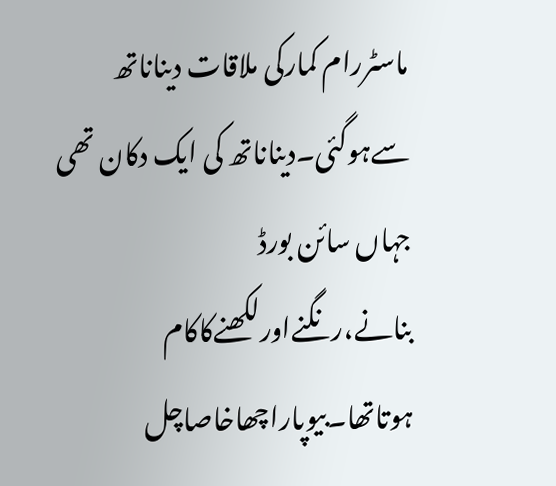ماسٹررام کمارکی ملاقات دیناناتھ سےہوگئی۔دیناناتھ کی ایک دکان تھی جہاں سائن بورڈ بنانے،رنگنےاورلکھنےکاکام ہوتاتھا۔بیوپاراچھاخاصاچل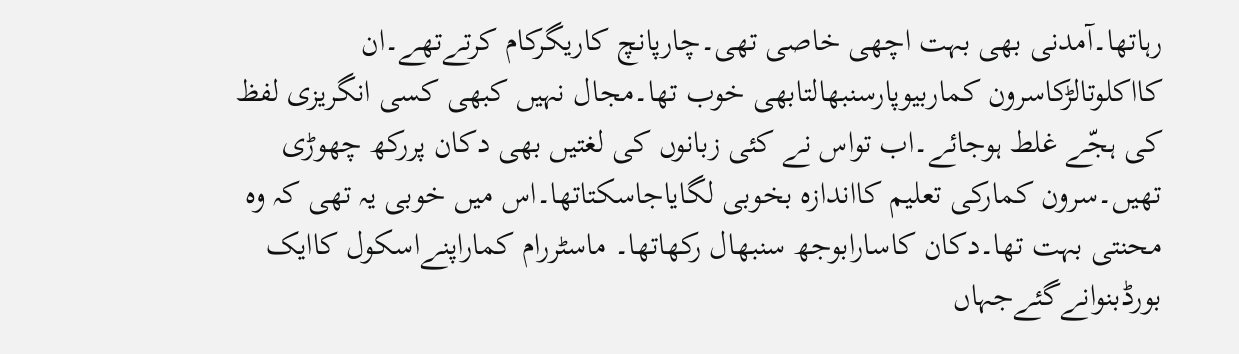رہاتھا۔آمدنی بھی بہت اچھی خاصی تھی۔چارپانچ کاریگرکام کرتےتھے۔ان کااکلوتالڑکاسرون کماربیوپارسنبھالتابھی خوب تھا۔مجال نہیں کبھی کسی انگریزی لفظ کی ہجّے غلط ہوجائے۔اب تواس نے کئی زبانوں کی لغتیں بھی دکان پررکھ چھوڑی تھیں۔سرون کمارکی تعلیم کااندازہ بخوبی لگایاجاسکتاتھا۔اس میں خوبی یہ تھی کہ وہ محنتی بہت تھا۔دکان کاسارابوجھ سنبھال رکھاتھا۔ ماسٹررام کماراپنےاسکول کاایک بورڈبنوانےگئےجہاں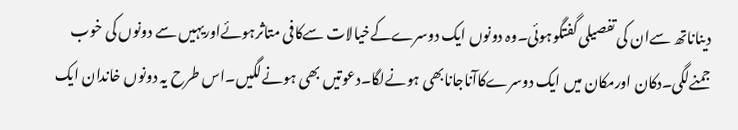دیناناتھ سےان کی تفصیلی گفتگوہوئی۔وہ دونوں ایک دوسرےکےخیالات سےکافی متاثرہوئےاوریہیں سے دونوں کی خوب جمنےلگی۔دکان اورمکان میں ایک دوسرےکاآناجانابھی ہونےلگا۔دعوتیں بھی ہونےلگیں۔اس طرح یہ دونوں خاندان ایک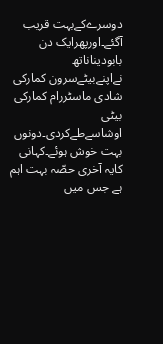دوسرےکےبہت قریب آگئے۔اورپھرایک دن بابودیناناتھ نےاپنےبیٹےسرون کمارکی شادی ماسٹررام کمارکی بیٹی اوشاسےطےکردی۔دونوں بہت خوش ہوئے۔کہانی کایہ آخری حصّہ بہت اہم ہے جس میں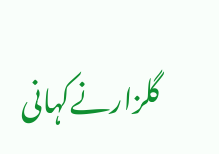گلزارنےکہانی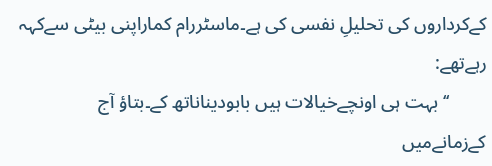کےکرداروں کی تحلیلِ نفسی کی ہے۔ماسٹررام کماراپنی بیٹی سےکہہ رہےتھے:
        ‘‘بہت ہی اونچےخیالات ہیں بابودیناناتھ کے۔بتاؤ آج کےزمانےمیں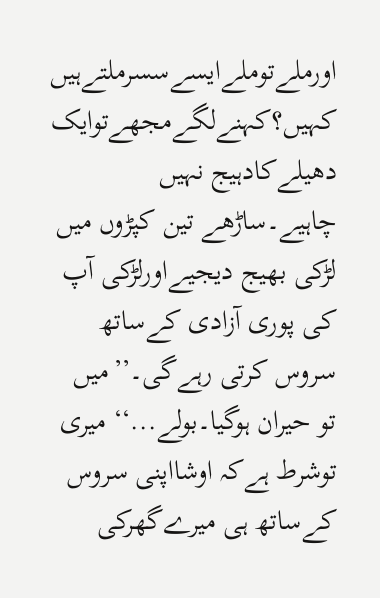اورملےتوملےایسےسسرملتےہیں کہیں؟کہنےلگےمجھےتوایک دھیلےکادہیج نہیں چاہیے۔ساڑھے تین کپڑوں میں لڑکی بھیج دیجیےاورلڑکی آپ کی پوری آزادی کےساتھ سروس کرتی رہےگی۔’’میں تو حیران ہوگیا۔بولے...‘‘ میری توشرط ہےکہ اوشااپنی سروس کےساتھ ہی میرےگھرکی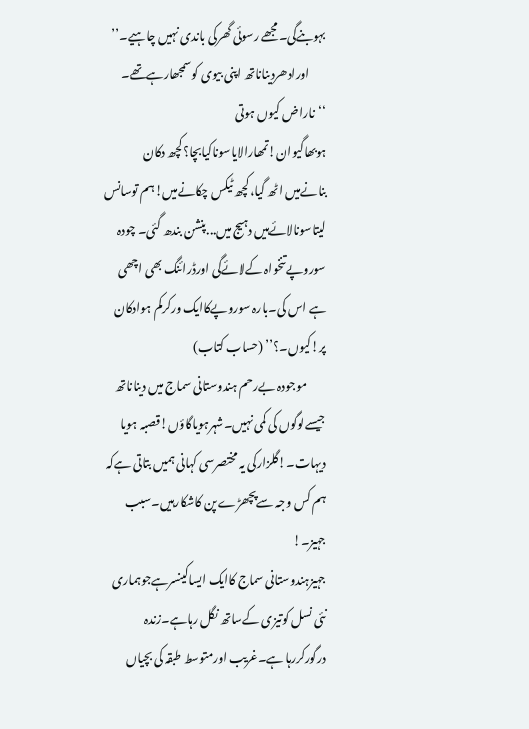بہوبنےگی۔مجھے رسوئی گھرکی باندی نہیں چاہیے۔’’
       اورادھردیناناتھ اپنی بیوی کوسمجھارہےتھے۔ ‘‘ناراض کیوں ہوتی ہوبھاگیوان!تمھارالایاسوناکیابچا؟کچھ دکان بنانےمیں اٹھ گیا،کچھ ٹیکس چکانےمیں!ہم توسانس لیتاسونالائےہیں دہیج میں...پنشن بندھ گئی۔ چودہ سوروپےتنخواہ کےلائےگی اورڈرائنگ بھی اچھی ہے اس کی۔بارہ سوروپےکاایک ورکرکم ہوادکان پر!کیوں۔؟’’ (حساب کتاب)
        موجودہ بےرحم ہندوستانی سماج میں دیناناتھ جیسےلوگوں کی کمی نہیں۔شہرہویاگاؤں!قصبہ ہویا دیہات۔!گلزارکی یہ مختصرسی کہانی ہمیں بتاتی ہےکہ ہم کس وجہ سےپچھڑے پن کاشکارہیں۔سبب جہیز۔!
جہیزہندوستانی سماج کاایک ایساکینسرہےجوہماری نئی نسل کوتیزی کےساتھ نگل رہاہے۔زندہ درگورکررہا ہے۔غریب اورمتوسط طبقہ کی بچیاں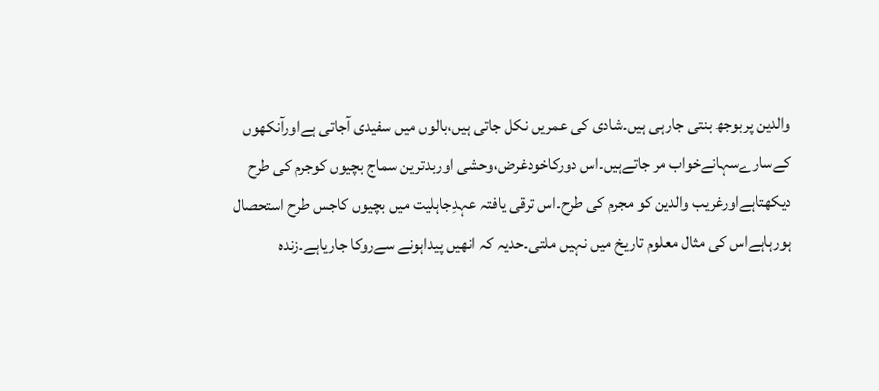والدین پربوجھ بنتی جارہی ہیں۔شادی کی عمریں نکل جاتی ہیں،بالوں میں سفیدی آجاتی ہےاورآنکھوں کےسارےسہانےخواب مر جاتےہیں۔اس دورکاخودغرض،وحشی اوربدترین سماج بچیوں کوجرم کی طرح دیکھتاہےاورغریب والدین کو مجرم کی طرح۔اس ترقی یافتہ عہدِجاہلیت میں بچیوں کاجس طرح استحصال ہورہاہےاس کی مثال معلوم تاریخ میں نہیں ملتی۔حدیہ کہ انھیں پیداہونے سےروکا جاریاہے۔زندہ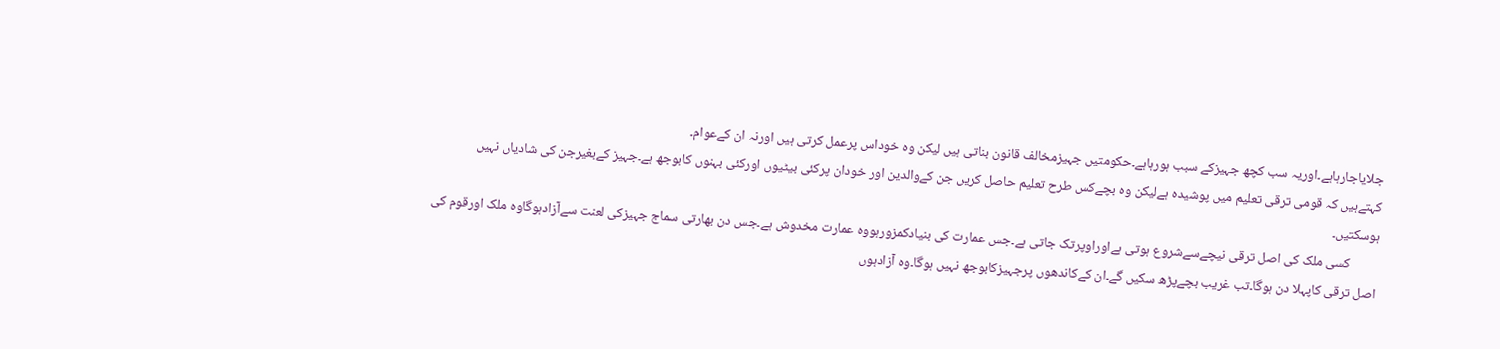جلایاجارہاہے۔اوریہ سب کچھ جہیزکے سبب ہورہاہے۔حکومتیں جہیزمخالف قانون بناتی ہیں لیکن وہ خوداس پرعمل کرتی ہیں اورنہ ان کےعوام۔
کہتےہیں کہ قومی ترقی تعلیم میں پوشیدہ ہےلیکن وہ بچےکس طرح تعلیم حاصل کریں جن کےوالدین اور خودان پرکئی بیٹیوں اورکئی بہنوں کابوجھ ہے۔جہیز کےبغیرجن کی شادیاں نہیں ہوسکتیں۔
         کسی ملک کی اصل ترقی نیچےسےشروع ہوتی ہےاوراوپرتک جاتی ہے۔جس عمارت کی بنیادکمزورہووہ عمارت مخدوش ہے۔جس دن بھارتی سماج جہیزکی لعنت سےآزادہوگاوہ ملک اورقوم کی اصل ترقی کاپہلا دن ہوگا۔تب غریب بچےپڑھ سکیں گے۔ان کےکاندھوں پرجہیزکابوجھ نہیں ہوگا۔وہ آزادہوں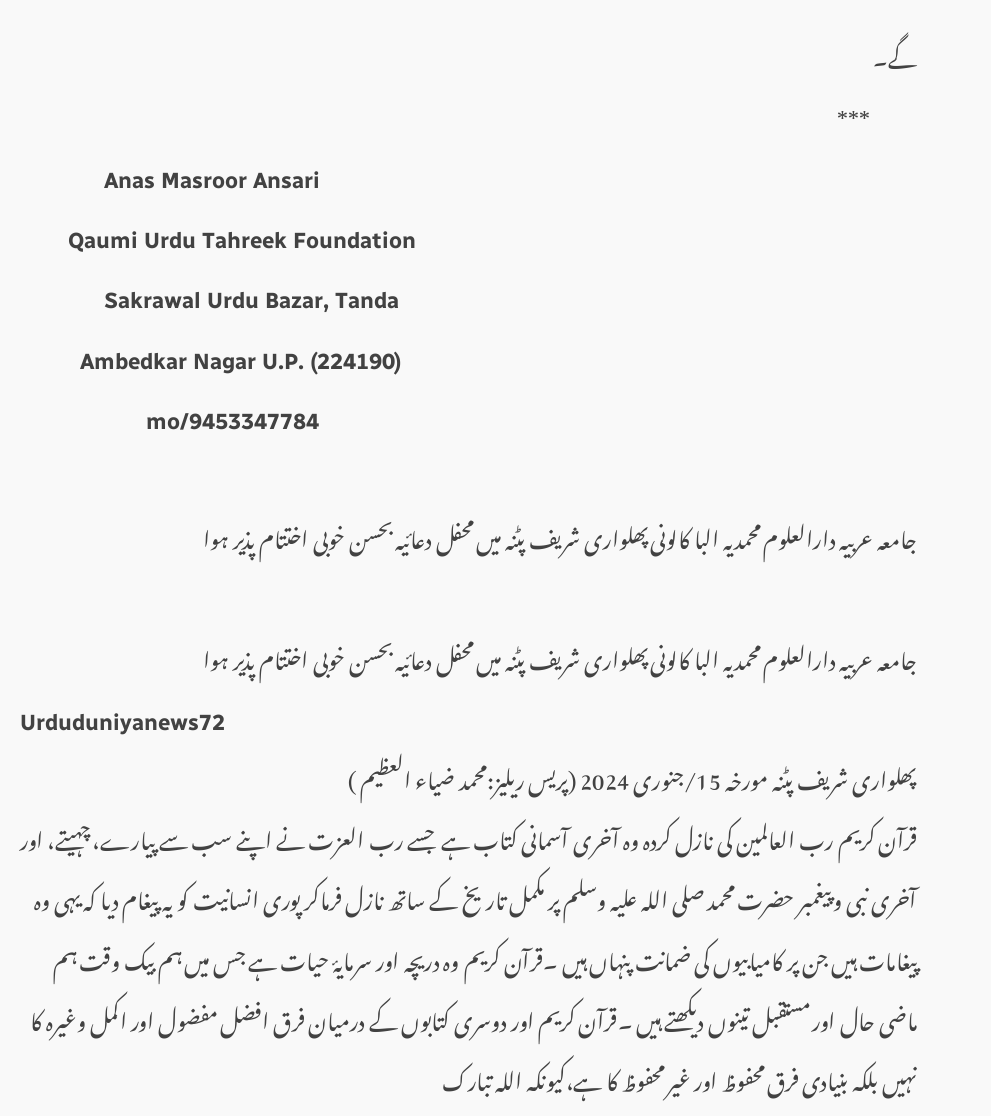گے۔
            ***
              Anas Masroor Ansari
        Qaumi Urdu Tahreek Foundation
              Sakrawal Urdu Bazar, Tanda
          Ambedkar Nagar U.P. (224190)
                     mo/9453347784

جامعہ عربیہ دارالعلوم محمدیہ البا کالونی پھلواری شریف پٹنہ میں محفل دعائیہ بحسن خوبی اختتام پذیر ہوا

جامعہ عربیہ دارالعلوم محمدیہ البا کالونی پھلواری شریف پٹنہ میں محفل دعائیہ بحسن خوبی اختتام پذیر ہوا
Urduduniyanews72
پھلواری شریف پٹنہ مورخہ 15/جنوری 2024 (پریس ریلیز:محمد ضیاء العظیم )
قرآن کریم رب العالمين کی نازل کردہ وہ آخری آسمانی کتاب ہے  جسے رب العزت نے اپنے سب سے پیارے، چہیتے، اور آخری نبی و پیغمبر حضرت محمد صلی اللہ علیہ وسلم پر مکمل تاریخ کے ساتھ نازل فرماکر پوری انسانیت کو یہ پیغام دیا کہ یہی وہ پیغامات ہیں جن پر کامیابیوں کی ضمانت پنہاں ہیں ۔قرآن کریم وہ دریچہ اور سرمایۂ حیات ہے جس میں ہم بیک وقت ہم ماضی حال اور مستقبل تینوں دیکھتے ہیں ۔قرآن کریم اور دوسری کتابوں کے درمیان فرق افضل مفضول اور اکمل وغیرہ کا نہیں بلکہ بنیادی فرق محفوظ اور غیر محفوظ کا ہے،کیونکہ اللہ تبارک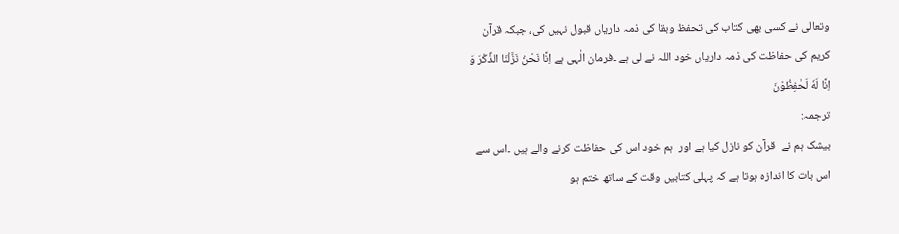وتعالی نے کسی بھی کتاب کی تحفظ وبقا کی ذمہ داریاں قبول نہیں کی، جبکہ قرآن کریم کی حفاظت کی ذمہ داریاں خود اللہ نے لی ہے ۔فرمان الٰہی ہے اِنَّا نَحْنُ نَزَّلْنَا الذِّكْرَ وَ اِنَّا لَهٗ لَحٰفِظُوْنَ
ترجمہ:
بیشک ہم نے  قرآن کو نازل کیا ہے اور  ہم خود اس کی حفاظت کرنے والے ہیں ۔اس سے اس بات کا اندازہ ہوتا ہے کہ پہلی کتابیں وقت کے ساتھ ختم ہو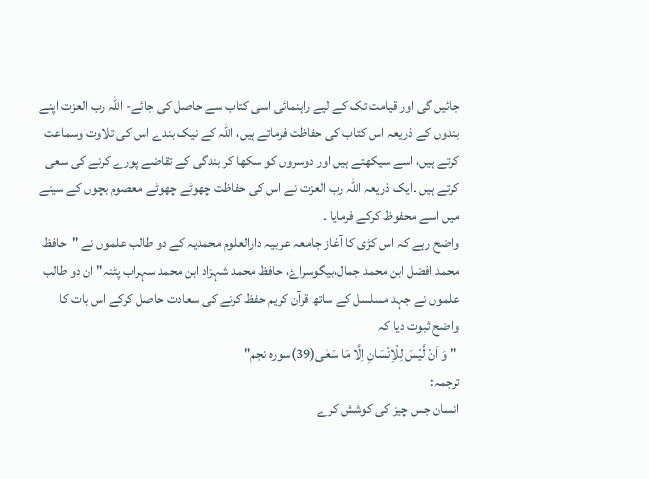جائیں گی اور قیامت تک کے لیے راہنمائی اسی کتاب سے حاصل کی جائے- اللہ رب العزت اپنے بندوں کے ذریعہ اس کتاب کی حفاظت فرماتے ہیں، اللہ کے نیک بندے اس کی تلاوت وسماعت کرتے ہیں، اسے سیکھتے ہیں اور دوسروں کو سکھا کر بندگی کے تقاضے پورے کرنے کی سعی کرتے ہیں ۔ایک ذریعہ اللہ رب العزت نے اس کی حفاظت چھوٹے چھوٹے معصوم بچوں کے سینے میں اسے محفوظ کرکے فرمایا ۔
واضح رہے کہ اس کڑی کا آغاز جامعہ عربیہ دارالعلوم محمدیہ کے دو طالب علموں نے "حافظ محمد افضل ابن محمد جمال،بیگوسراۓ، حافظ محمد شہزاد ابن محمد سہراب پٹنہ" ان دو طالب علموں نے جہد مسلسل کے ساتھ قرآن کریم حفظ کرنے کی سعادت حاصل کرکے اس بات کا واضح ثبوت دیا کہ
 " وَ اَنْ لَّیْسَ لِلْاِنْسَانِ اِلَّا مَا سَعٰى(39)سورہ نجم"
ترجمہ:
انسان جس چیز کی کوشش کرے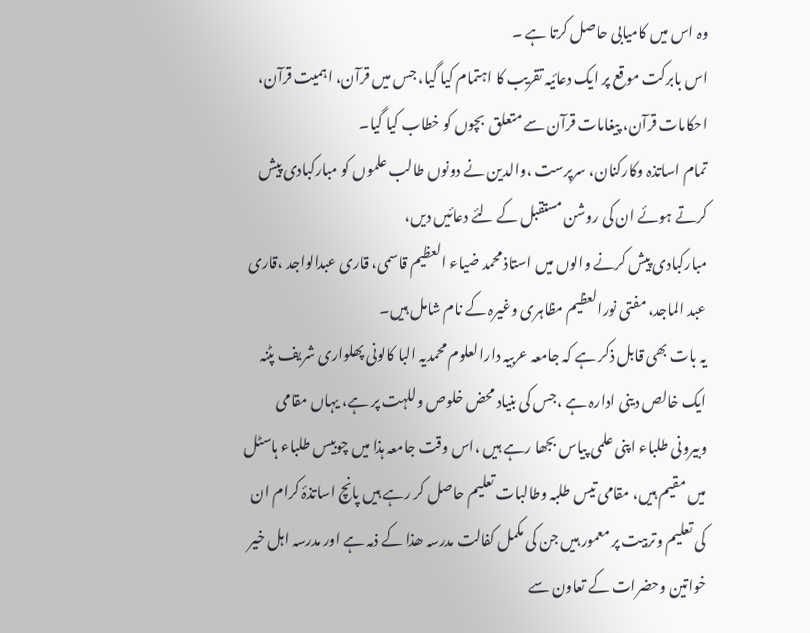وہ اس میں کامیابی حاصل کرتا ہے ۔
اس بابرکت موقع پر ایک دعائیہ تقریب کا اہتمام کیا گیا، جس میں قرآن، اہمیت قرآن، احکامات قرآن، پیغامات قرآن سے متعلق  بچوں کو خطاب کیا گیا۔
تمام اساتذہ وکارکنان، سرپرست ،والدین نے دونوں طالب علموں کو مبارکبادی پیش کرتے ہوئے ان کی روشن مستقبل کے لئے دعائیں دیں،
مبارکبادی پیش کرنے والوں میں استاذ محمد ضیاء العظیم قاسمی، قاری عبدالواجد ،قاری عبد الماجد، مفتی نورالعظیم مظاہری وغیرہ کے نام شامل ہیں۔
یہ بات بھی قابل ذکر ہے کہ جامعہ عربیہ دارالعلوم محمدیہ البا کالونی پھلواری شریف پٹنہ ایک خالص دینی ادارہ ہے ،جس کی بنیاد محض خلوص وللہت پر ہے، یہاں مقامی وبیرونی طلباء اپنی علمی پیاس بجھا رہے ہیں ،اس وقت جامعہ ہذا میں چوبیس طلباء ہاسٹل میں مقیم ہیں، مقامی تیس طلبہ وطالبات تعلیم حاصل کر رہے ہیں پانچ اساتذۂ کرام ان کی تعلیم وتربیت پر معمور ہیں جن کی مکمل کفالت مدرسہ ھذا کے ذمہ ہے اور مدرسہ اہل خیر خواتین وحضرات کے تعاون سے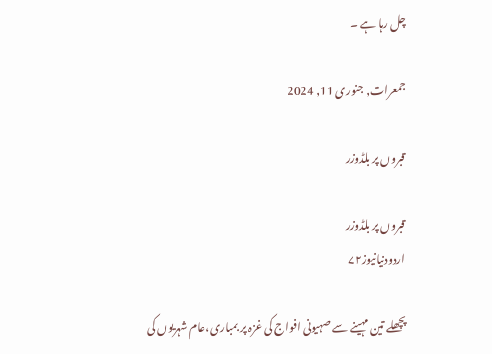چل رہا ہے ۔

جمعرات, جنوری 11, 2024

قبروں پر بلڈوزر

قبروں پر بلڈوزر
اردودنیانیوز۷۲

پچھلے تین مہینے سے صہیونی افواج کی غزہ پر بمباری،عام شہریوں کی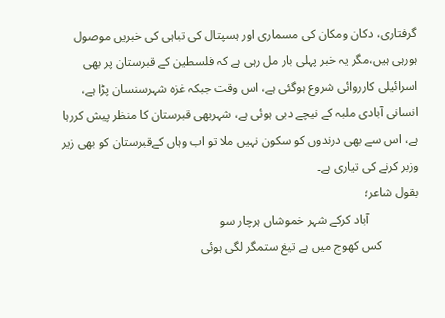گرفتاری، دکان ومکان کی مسماری اور ہسپتال کی تباہی کی خبریں موصول ہورہی ہیں،مگر یہ خبر پہلی بار مل رہی ہے کہ فلسطین کے قبرستان پر بھی اسرائیلی کارروائی شروع ہوگئی ہے، اس وقت جبکہ غزہ شہرسنسان پڑا ہے، انسانی آبادی ملبہ کے نیچے دبی ہوئی ہے، شہربھی قبرستان کا منظر پیش کررہا ہے، اس سے بھی درندوں کو سکون نہیں ملا تو اب وہاں کےقبرستان کو بھی زیر وزبر کرنے کی تیاری ہے۔
بقول شاعر؛
                آباد کرکے شہر خموشاں ہرچار سو
            کس کھوج میں ہے تیغ ستمگر لگی ہوئی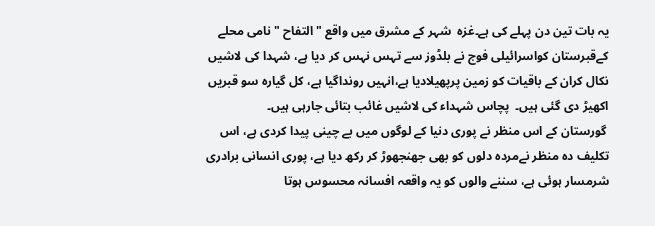یہ بات تین دن پہلے کی ہے۔غزہ  شہر کے مشرق میں واقع "التفاح "نامی محلے کےقبرستان کواسرائیلی فوج نے بلڈوز سے تہس نہس کر دیا ہے، شہدا کی لاشیں نکال کران کے باقیات کو زمین پرپھیلادیا ہے،انہیں رونداگیا ہے، کل گیارہ سو قبریں اکھیڑ دی گئی ہیں۔  پچاس شہداء کی لاشیں غائب بتائی جارہی ہیں۔
 گورستان کے اس منظر نے پوری دنیا کے لوگوں میں بے چینی پیدا کردی ہے، اس تکلیف دہ منظر نےمردہ دلوں کو بھی جھنجھوڑ کر رکھ دیا ہے، پوری انسانی برادری شرمسار ہوئی ہے، سننے والوں کو یہ واقعہ افسانہ محسوس ہوتا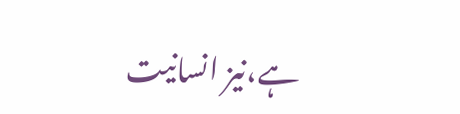ہے،نیز انسانیت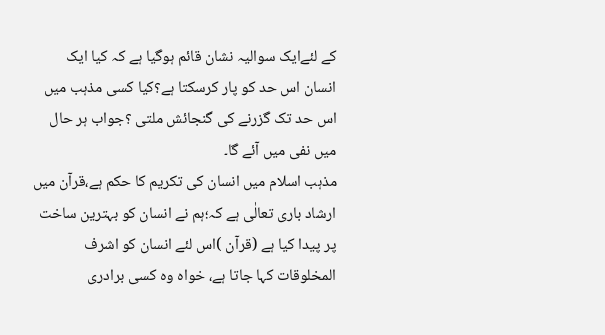کے لئےایک سوالیہ نشان قائم ہوگیا ہے کہ کیا ایک انسان اس حد کو پار کرسکتا ہے؟کیا کسی مذہب میں اس حد تک گزرنے کی گنجائش ملتی ؟جواب ہر حال میں نفی میں آئے گا۔
مذہب اسلام میں انسان کی تکریم کا حکم ہے،قرآن میں ارشاد باری تعالٰی ہے کہ؛ہم نے انسان کو بہترین ساخت پر پیدا کیا ہے (قرآن )اس لئے انسان کو اشرف المخلوقات کہا جاتا ہے، خواہ وہ کسی برادری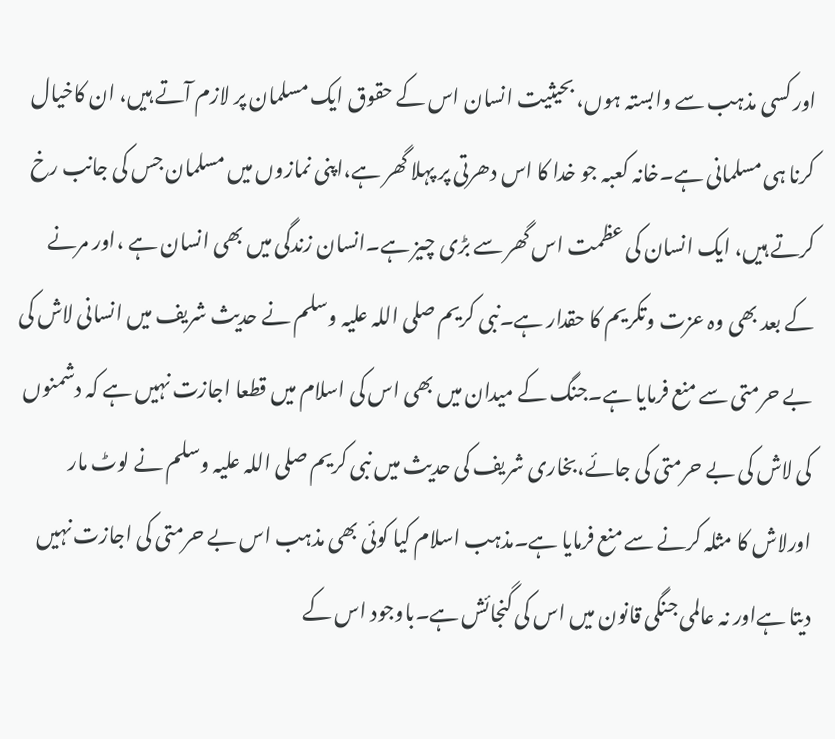اور کسی مذہب سے وابستہ ہوں، بحیثیت انسان اس کے حقوق ایک مسلمان پر لازم آتے ہیں، ان کاخیال کرنا ہی مسلمانی ہے۔خانہ کعبہ جو خدا کا اس دھرتی پر پہلا گھر ہے،اپنی نمازوں میں مسلمان جس کی جانب رخ کرتے ہیں، ایک انسان کی عظمت اس گھر سے بڑی چیز ہے۔انسان زندگی میں بھی انسان ہے ،اور مرنے کے بعد بھی وہ عزت وتکریم کا حقدار ہے۔نبی کریم صلی اللہ علیہ وسلم نے حدیث شریف میں انسانی لاش کی بے حرمتی سے منع فرمایا ہے۔جنگ کے میدان میں بھی اس کی اسلام میں قطعا اجازت نہیں ہے کہ دشمنوں کی لاش کی بے حرمتی کی جائے،بخاری شریف کی حدیث میں نبی کریم صلی اللہ علیہ وسلم نے لوٹ مار اورلاش کا مثلہ کرنے سے منع فرمایا ہے۔مذہب اسلام کیا کوئی بھی مذہب اس بے حرمتی کی اجازت نہیں دیتا ہےاور نہ عالمی جنگی قانون میں اس کی گنجائش ہے۔باوجود اس کے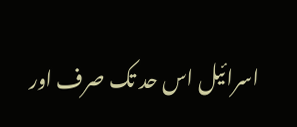اسرائیل اس حد تک صرف اور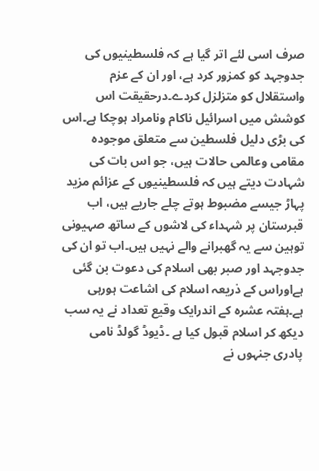صرف اسی لئے اتر گیا ہے کہ فلسطینیوں کی جدوجہد کو کمزور کرد ہے، اور ان کے عزم واستقلال کو متزلزل کردے۔درحقیقت اس کوشش میں اسرائیل ناکام ونامراد ہوچکا ہے۔اس کی بڑی دلیل فلسطین سے متعلق موجودہ مقامی وعالمی حالات ہیں، جو اس بات کی شہادت دیتے ہیں کہ فلسطینیوں کے عزائم مزید پہاڑ جیسے مضبوط ہوتے چلے جاریے ہیں، اب قبرستان پر شہداء کی لاشوں کے ساتھ صہیونی توہین سے یہ گھبرانے والے نہیں ہیں۔اب تو ان کی جدوجہد اور صبر بھی اسلام کی دعوت بن گئی ہےاوراس کے ذریعہ اسلام کی اشاعت ہورہی ہے۔ہفتہ عشرہ کے اندرایک وقیع تعداد نے یہ سب دیکھ کر اسلام قبول کیا ہے ۔ڈیوڈ گولڈ نامی پادری جنہوں نے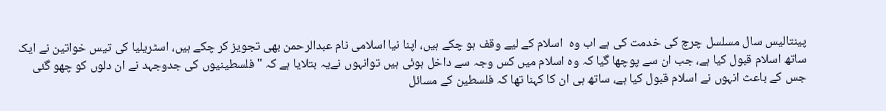پینتالیس سال مسلسل چرچ کی خدمت کی ہے اب وہ  اسلام کے لیے وقف ہو چکے ہیں، اپنا نیا اسلامی نام عبدالرحمن بھی تجویز کر چکے ہیں، اسٹریلیا کی تیس خواتین نے ایک ساتھ اسلام قبول کیا ہے، جب ان سے پوچھا گیا کہ وہ اسلام میں کس وجہ سے داخل ہوئی ہیں توانہوں نےیہ بتلایا ہے کہ "فلسطینیوں کی جدوجہد نے ان دلوں کو چھو گئی جس کے باعث انہوں نے اسلام قبول کیا ہے، ساتھ ہی ان کا کہنا تھا کہ فلسطین کے مسائل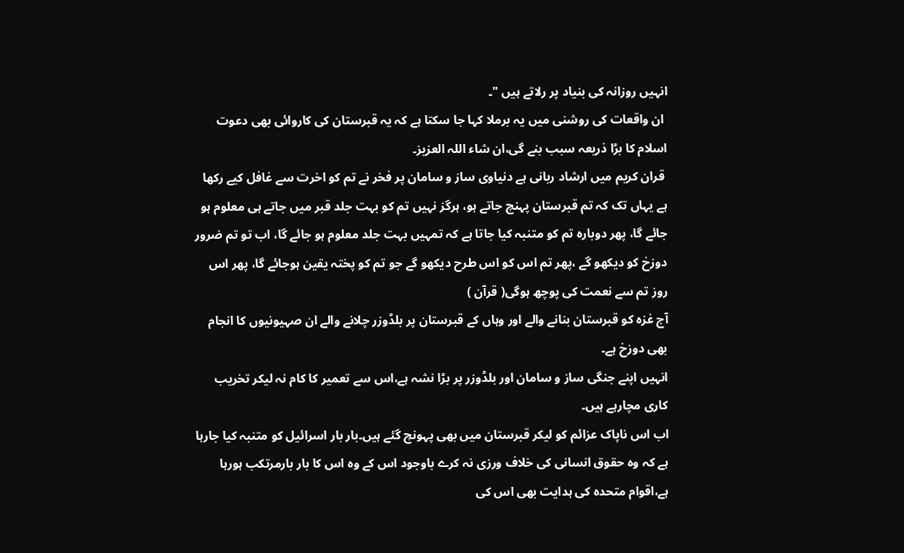انہیں روزانہ کی بنیاد پر رلاتے ہیں "۔
 ان واقعات کی روشنی میں یہ برملا کہا جا سکتا ہے کہ یہ قبرستان کی کاروائی بھی دعوت اسلام کا بڑا ذریعہ سبب بنے گی،ان شاء اللہ العزیز۔
 قران کریم میں ارشاد ربانی ہے دنیاوی ساز و سامان پر فخر نے تم کو اخرت سے غافل کیے رکھا ہے یہاں تک کہ تم قبرستان پہنچ جاتے ہو، ہرگز نہیں تم کو بہت جلد قبر میں جاتے ہی معلوم ہو جائے گا، پھر دوبارہ تم کو متنبہ کیا جاتا ہے کہ تمہیں بہت جلد معلوم ہو جائے گا، اب تو تم ضرور دوزخ کو دیکھو گے ،پھر تم اس کو اس طرح دیکھو گے جو تم کو پختہ یقین ہوجائے گا، پھر اس روز تم سے نعمت کی پوچھ ہوگی( قرآن )
آج غزہ کو قبرستان بنانے والے اور وہاں کے قبرستان پر بلڈوزر چلانے والے ان صہیونیوں کا انجام بھی دوزخ ہے۔
انہیں اپنے جنگی ساز و سامان اور بلڈوزر پر بڑا نشہ ہے،اس سے تعمیر کا کام نہ لیکر تخریب کاری مچارہے ہیں۔
اب اس ناپاک عزائم کو لیکر قبرستان میں بھی پہونچ گئے ہیں۔بار بار اسرائیل کو متنبہ کیا جارہا ہے کہ وہ حقوق انسانی کی خلاف ورزی نہ کرے باوجود اس کے وہ اس کا بار بارمرتکب ہورہا ہے،اقوام متحدہ کی ہدایت بھی اس کی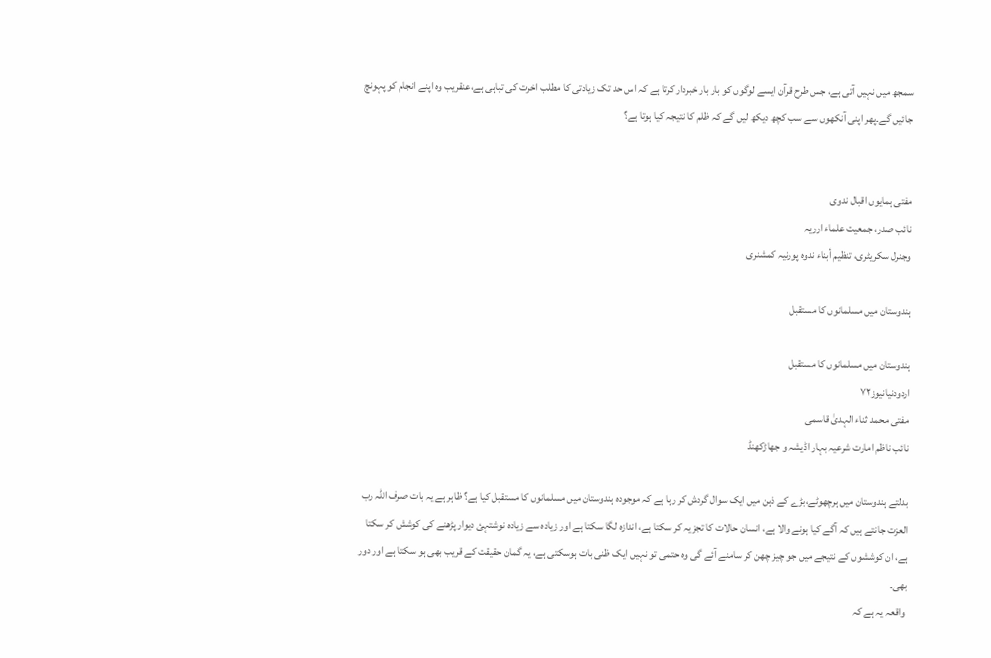سمجھ میں نہیں آتی ہے، جس طرح قرآن ایسے لوگوں کو بار بار خبردار کرتا ہے کہ اس حد تک زیادتی کا مطلب اخرت کی تباہی ہے،عنقریب وہ اپنے انجام کو پہونچ جائیں گے۔پھر اپنی آنکھوں سے سب کچھ دیکھ لیں گے کہ ظلم کا نتیجہ کیا ہوتا ہے؟


مفتی ہمایوں اقبال ندوی
نائب صدر، جمعیت علماء ارریہ
وجنرل سکریٹری، تنظیم أبناء ندوہ پورنیہ کمشنری

ہندوستان میں مسلمانوں کا مستقبل

ہندوستان میں مسلمانوں کا مستقبل
اردودنیانیوز۷۲
مفتی محمد ثناء الہدیٰ قاسمی
نائب ناظم امارت شرعیہ بہار اڈیشہ و جھاڑکھنڈ

بدلتے ہندوستان میں ہرچھوٹے،بڑے کے ذہن میں ایک سوال گردش کر رہا ہے کہ موجودہ ہندوستان میں مسلمانوں کا مستقبل کیا ہے؟ ظاہر ہے یہ بات صرف اللہ رب العزت جانتے ہیں کہ آگے کیا ہونے والا ہے، انسان حالات کا تجزیہ کر سکتا ہے، اندازہ لگا سکتا ہے اور زیادہ سے زیادہ نوشتہئ دیوار پڑھنے کی کوشش کر سکتا ہے، ان کوششوں کے نتیجے میں جو چیز چھن کر سامنے آئے گی وہ حتمی تو نہیں ایک ظنی بات ہوسکتی ہے، یہ گمان حقیقت کے قریب بھی ہو سکتا ہے اور دور بھی۔
 واقعہ یہ ہے کہ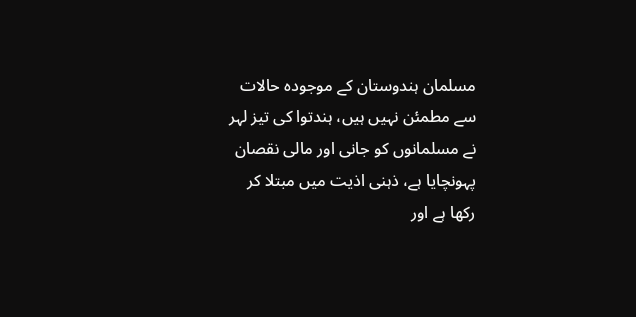مسلمان ہندوستان کے موجودہ حالات سے مطمئن نہیں ہیں، ہندتوا کی تیز لہر نے مسلمانوں کو جانی اور مالی نقصان پہونچایا ہے، ذہنی اذیت میں مبتلا کر رکھا ہے اور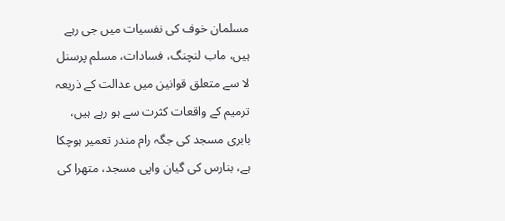مسلمان خوف کی نفسیات میں جی رہے ہیں، ماب لنچنگ، فسادات، مسلم پرسنل لا سے متعلق قوانین میں عدالت کے ذریعہ ترمیم کے واقعات کثرت سے ہو رہے ہیں، بابری مسجد کی جگہ رام مندر تعمیر ہوچکا ہے، بنارس کی گیان واپی مسجد، متھرا کی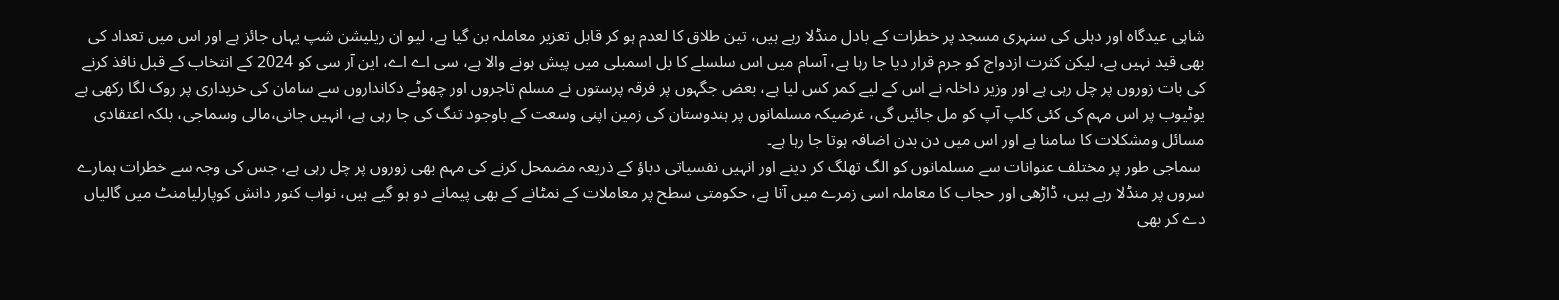شاہی عیدگاہ اور دہلی کی سنہری مسجد پر خطرات کے بادل منڈلا رہے ہیں، تین طلاق کا لعدم ہو کر قابل تعزیر معاملہ بن گیا ہے، لیو ان ریلیشن شپ یہاں جائز ہے اور اس میں تعداد کی بھی قید نہیں ہے، لیکن کثرت ازدواج کو جرم قرار دیا جا رہا ہے، آسام میں اس سلسلے کا بل اسمبلی میں پیش ہونے والا ہے، سی اے اے، این آر سی کو 2024 کے انتخاب کے قبل نافذ کرنے کی بات زوروں پر چل رہی ہے اور وزیر داخلہ نے اس کے لیے کمر کس لیا ہے، بعض جگہوں پر فرقہ پرستوں نے مسلم تاجروں اور چھوٹے دکانداروں سے سامان کی خریداری پر روک لگا رکھی ہے یوٹیوب پر اس مہم کی کئی کلپ آپ کو مل جائیں گی، غرضیکہ مسلمانوں پر ہندوستان کی زمین اپنی وسعت کے باوجود تنگ کی جا رہی ہے، انہیں جانی،مالی وسماجی، بلکہ اعتقادی مسائل ومشکلات کا سامنا ہے اور اس میں دن بدن اضافہ ہوتا جا رہا ہے۔
 سماجی طور پر مختلف عنوانات سے مسلمانوں کو الگ تھلگ کر دینے اور انہیں نفسیاتی دباؤ کے ذریعہ مضمحل کرنے کی مہم بھی زوروں پر چل رہی ہے، جس کی وجہ سے خطرات ہمارے سروں پر منڈلا رہے ہیں، ڈاڑھی اور حجاب کا معاملہ اسی زمرے میں آتا ہے، حکومتی سطح پر معاملات کے نمٹانے کے بھی پیمانے دو ہو گیے ہیں، نواب کنور دانش کوپارلیامنٹ میں گالیاں دے کر بھی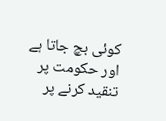کوئی بچ جاتا ہے اور حکومت پر تنقید کرنے پر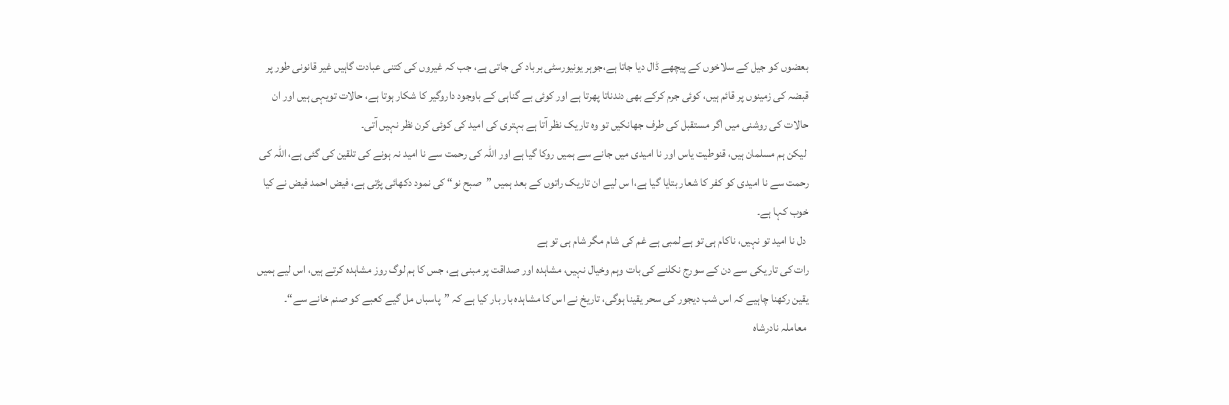بعضوں کو جیل کے سلاخوں کے پیچھے ڈال دیا جاتا ہے،جوہر یونیورسٹی برباد کی جاتی ہے، جب کہ غیروں کی کتنی عبادت گاہیں غیر قانونی طور پر قبضہ کی زمینوں پر قائم ہیں، کوئی جرم کرکے بھی دندناتا پھرتا ہے اور کوئی بے گناہی کے باوجود داروگیر کا شکار ہوتا ہے، حالات تویہی ہیں اور ان حالات کی روشنی میں اگر مستقبل کی طرف جھانکیں تو وہ تاریک نظر آتا ہے بہتری کی امید کی کوئی کرن نظر نہیں آتی۔
 لیکن ہم مسلمان ہیں، قنوطیت یاس اور نا امیدی میں جانے سے ہمیں روکا گیا ہے اور اللہ کی رحمت سے نا امید نہ ہونے کی تلقین کی گئی ہے، اللہ کی رحمت سے نا امیدی کو کفر کا شعار بتایا گیا ہے،ا س لیے ان تاریک راتوں کے بعد ہمیں ”صبح نو“ کی نمود دکھائی پڑتی ہے، فیض احمد فیض نے کیا خوب کہا ہے۔
 دل نا امید تو نہیں، ناکام ہی تو ہے لمبی ہے غم کی شام مگر شام ہی تو ہے
رات کی تاریکی سے دن کے سورج نکلنے کی بات وہم وخیال نہیں، مشاہدہ اور صداقت پر مبنی ہے، جس کا ہم لوگ روز مشاہدہ کرتے ہیں، اس لیے ہمیں یقین رکھنا چاہیے کہ اس شب دیجور کی سحر یقینا ہوگی، تاریخ نے اس کا مشاہدہ بار بار کیا ہے کہ ”پاسباں مل گیے کعبے کو صنم خانے سے“۔
 معاملہ نادرشاہ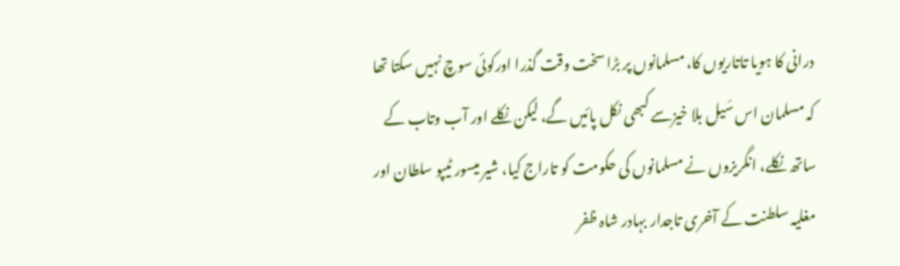درانی کا ہویا تاتاریوں کا، مسلمانوں پر بڑا سخت وقت گذرا اورکوئی سوچ نہیں سکتا تھا کہ مسلمان اس سَیل بلا خیزسے کبھی نکل پائیں گے، لیکن نکلے اور آب وتاب کے ساتھ نکلے، انگریزوں نے مسلمانوں کی حکومت کو تاراج کیا، شیر میسور ٹیپو سلطان اور مغلیہ سلطنت کے آخری تاجدار بہادر شاہ ظفر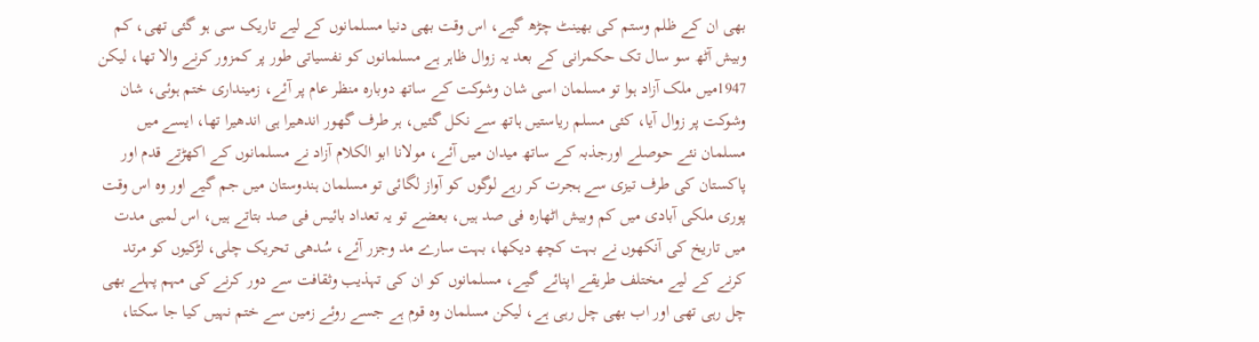بھی ان کے ظلم وستم کی بھینٹ چڑھ گیے، اس وقت بھی دنیا مسلمانوں کے لیے تاریک سی ہو گئی تھی، کم وبیش آٹھ سو سال تک حکمرانی کے بعد یہ زوال ظاہر ہے مسلمانوں کو نفسیاتی طور پر کمزور کرنے والا تھا، لیکن 1947میں ملک آزاد ہوا تو مسلمان اسی شان وشوکت کے ساتھ دوبارہ منظر عام پر آئے، زمینداری ختم ہوئی، شان وشوکت پر زوال آیا، کئی مسلم ریاستیں ہاتھ سے نکل گئیں، ہر طرف گھور اندھیرا ہی اندھیرا تھا، ایسے میں مسلمان نئے حوصلے اورجذبہ کے ساتھ میدان میں آئے، مولانا ابو الکلام آزاد نے مسلمانوں کے اکھڑتے قدم اور پاکستان کی طرف تیزی سے ہجرت کر رہے لوگوں کو آواز لگائی تو مسلمان ہندوستان میں جم گیے اور وہ اس وقت پوری ملکی آبادی میں کم وبیش اٹھارہ فی صد ہیں، بعضے تو یہ تعداد بائیس فی صد بتاتے ہیں، اس لمبی مدت میں تاریخ کی آنکھوں نے بہت کچھ دیکھا، بہت سارے مد وجزر آئے، سُدھی تحریک چلی، لڑکیوں کو مرتد کرنے کے لیے مختلف طریقے اپنائے گیے، مسلمانوں کو ان کی تہذیب وثقافت سے دور کرنے کی مہم پہلے بھی چل رہی تھی اور اب بھی چل رہی ہے، لیکن مسلمان وہ قوم ہے جسے روئے زمین سے ختم نہیں کیا جا سکتا،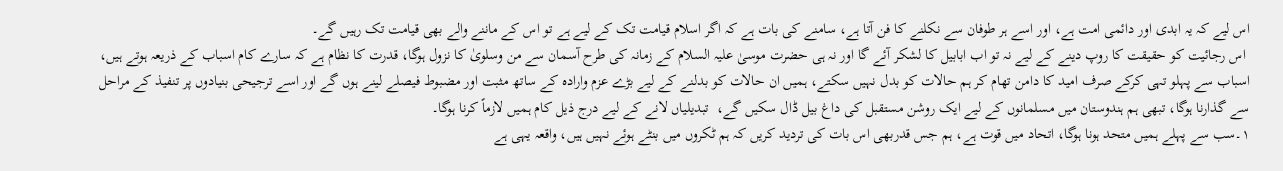اس لیے کہ یہ ابدی اور دائمی امت ہے، اور اسے ہر طوفان سے نکلنے کا فن آتا ہے، سامنے کی بات ہے کہ اگر اسلام قیامت تک کے لیے ہے تو اس کے ماننے والے بھی قیامت تک رہیں گے۔
 اس رجائیت کو حقیقت کا روپ دینے کے لیے نہ تو اب ابابیل کا لشکر آئے گا اور نہ ہی حضرت موسیٰ علیہ السلام کے زمانہ کی طرح آسمان سے من وسلویٰ کا نزول ہوگا، قدرت کا نظام ہے کہ سارے کام اسباب کے ذریعہ ہوتے ہیں، اسباب سے پہلو تہی کرکے صرف امید کا دامن تھام کر ہم حالات کو بدل نہیں سکتے، ہمیں ان حالات کو بدلنے کے لیے بڑے عزم وارادہ کے ساتھ مثبت اور مضبوط فیصلے لینے ہوں گے اور اسے ترجیحی بنیادوں پر تنفیذ کے مراحل سے گذارنا ہوگا، تبھی ہم ہندوستان میں مسلمانوں کے لیے ایک روشن مستقبل کی داغ بیل ڈال سکیں گے،  تبدیلیاں لانے کے لیے درج ذیل کام ہمیں لازماً کرنا ہوگا۔
۱۔سب سے پہلے ہمیں متحد ہونا ہوگا، اتحاد میں قوت ہے، ہم جس قدربھی اس بات کی تردید کریں کہ ہم ٹکروں میں بنٹے ہوئے نہیں ہیں، واقعہ یہی ہے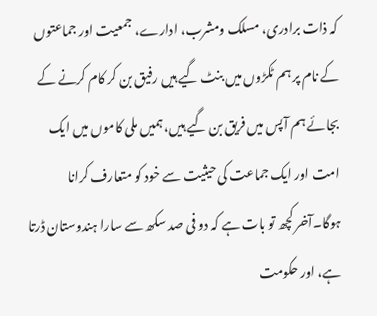کہ ذات برادری، مسلک ومشرب، ادارے، جمعیت اور جماعتوں کے نام پر ہم ٹکڑوں میں بنٹ گیے ہیں رفیق بن کر کام کرنے کے بجائے ہم آپس میں فریق بن گیے ہیں، ہمیں ملی کاموں میں ایک امت اور ایک جماعت کی حیثیت سے خود کو متعارف کرانا ہوگا۔آخر کچھ تو بات ہے کہ دو فی صد سکھ سے سارا ہندوستان ڈرتا ہے، اور حکومت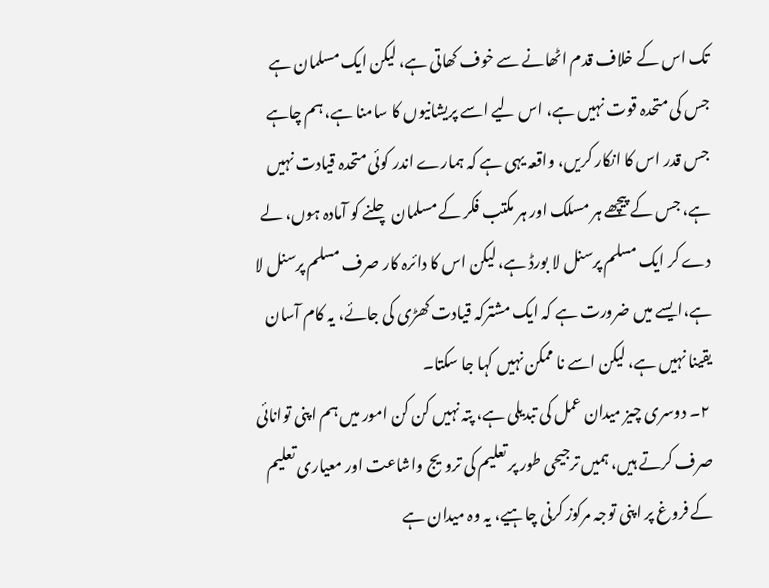تک اس کے خلاف قدم اٹھانے سے خوف کھاتی ہے، لیکن ایک مسلمان ہے جس کی متحدہ قوت نہیں ہے، اس لیے اسے پریشانیوں کا سامنا ہے، ہم چاہے جس قدر اس کا انکار کریں، واقعہ یہی ہے کہ ہمارے اندر کوئی متحدہ قیادت نہیں ہے، جس کے پیچھے ہر مسلک اور ہر مکتب فکر کے مسلمان چلنے کو آمادہ ہوں، لے دے کر ایک مسلم پرسنل لا بورڈ ہے، لیکن اس کا دائرہ کار صرف مسلم پرسنل لا ہے،ایسے میں ضرورت ہے کہ ایک مشترکہ قیادت کھڑی کی جائے، یہ کام آسان یقینا نہیں ہے، لیکن اسے نا ممکن نہیں کہا جا سکتا۔
 ۲۔ دوسری چیز میدان عمل کی تبدیلی ہے، پتہ نہیں کن کن امور میں ہم اپنی توانائی صرف کرتے ہیں، ہمیں ترجیحی طور پر تعلیم کی ترویج واشاعت اور معیاری تعلیم کے فروغ پر اپنی توجہ مرکوز کرنی چاہیے، یہ وہ میدان ہے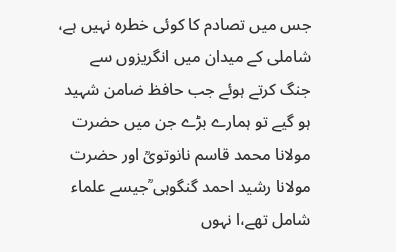جس میں تصادم کا کوئی خطرہ نہیں ہے، شاملی کے میدان میں انگریزوں سے جنگ کرتے ہوئے جب حافظ ضامن شہید ہو گیے تو ہمارے بڑے جن میں حضرت مولانا محمد قاسم نانوتویؒ اور حضرت مولانا رشید احمد گنگوہی ؒجیسے علماء شامل تھے،ا نہوں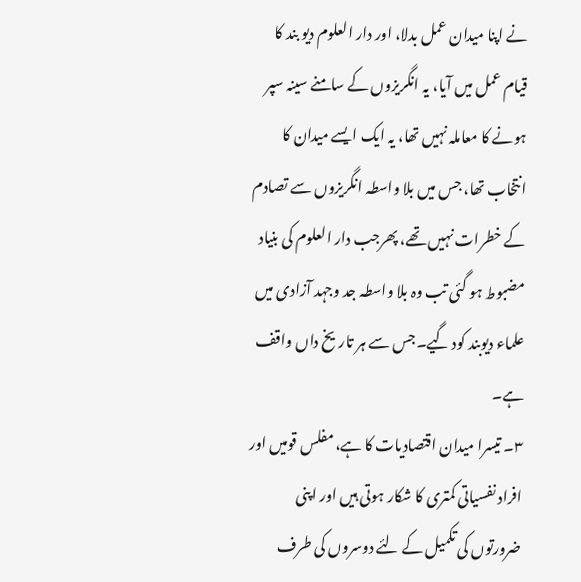نے اپنا میدان عمل بدلا، اور دار العلوم دیو بند کا قیام عمل میں آیا، یہ انگریزوں کے سامنے سینہ سپر ہونے کا معاملہ نہیں تھا، یہ ایک ایسے میدان کا انتخاب تھا، جس میں بلا واسطہ انگریزوں سے تصادم کے خطرات نہیں تھے، پھرجب دار العلوم کی بنیاد مضبوط ہو گئی تب وہ بلا واسطہ جد وجہد آزادی میں علماء دیوبند کود گیے۔جس سے ہر تاریخ داں واقف ہے۔
۳۔ تیسرا میدان اقتصادیات کا ہے، مفلس قومیں اور افراد نفسیاتی کمتری کا شکار ہوتی ہیں اور اپنی ضرورتوں کی تکمیل کے لئے دوسروں کی طرف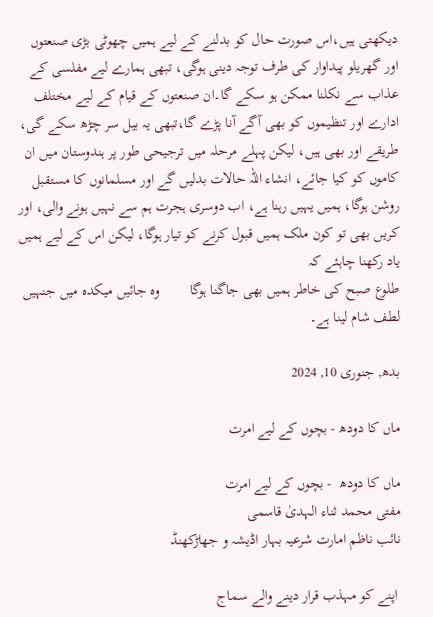دیکھتی ہیں،اس صورت حال کو بدلنے کے لیے ہمیں چھوٹی بڑی صنعتوں اور گھریلو پیداوار کی طرف توجہ دینی ہوگی، تبھی ہمارے لیے مفلسی کے عذاب سے نکلنا ممکن ہو سکے گا۔ان صنعتوں کے قیام کے لیے مختلف ادارے اور تنظیموں کو بھی آگے آنا پڑے گا،تبھی یہ بیل سر چڑھ سکے گی، طریقے اور بھی ہیں، لیکن پہلے مرحلہ میں ترجیحی طور پر ہندوستان میں ان کاموں کو کیا جائے، انشاء اللہ حالات بدلیں گے اور مسلمانوں کا مستقبل روشن ہوگا، ہمیں یہیں رہنا ہے، اب دوسری ہجرت ہم سے نہیں ہونے والی، اور کریں بھی تو کون ملک ہمیں قبول کرنے کو تیار ہوگا، لیکن اس کے لیے ہمیں یاد رکھنا چاہئے کہ
طلوع صبح کی خاطر ہمیں بھی جاگنا ہوگا        وہ جائیں میکدہ میں جنہیں لطف شام لینا ہے۔

بدھ, جنوری 10, 2024

ماں کا دودھ - بچوں کے لیے امرت

ماں کا دودھ  - بچوں کے لیے امرت
مفتی محمد ثناء الہدیٰ قاسمی
نائب ناظم امارت شرعیہ بہار اڈیشہ و جھاڑکھنڈ

 اپنے کو مہذب قرار دینے والے سماج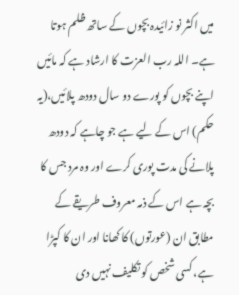میں اکثر نو زائیدہ بچوں کے ساتھ ظلم ہوتا ہے۔ اللہ رب العزت کا ارشاد ہے کہ مائیں اپنے بچوں کو پورے دو سال دودھ پلائیں،(یہ حکم) اس کے لیے ہے جو چاہے کہ دودھ پلانے کی مدت پوری کرے اور وہ مرد جس کا بچہ ہے اس کے ذمہ معروف طریقے کے مطابق ان (عورتوں) کا کھانا اور ان کا کپڑا ہے، کسی شخص کو تکلیف نہیں دی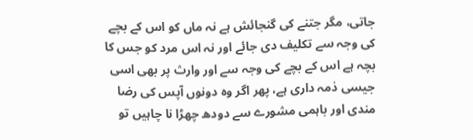جاتی، مگر جتنے کی گنجائش ہے نہ ماں کو اس کے بچے کی وجہ سے تکلیف دی جائے اور نہ اس مرد کو جس کا بچہ ہے اس کے بچے کی وجہ سے اور وارث پر بھی اسی جیسی ذمہ داری ہے، پھر اگر وہ دونوں آپس کی رضا مندی اور باہمی مشورے سے دودھ چھڑا نا چاہیں تو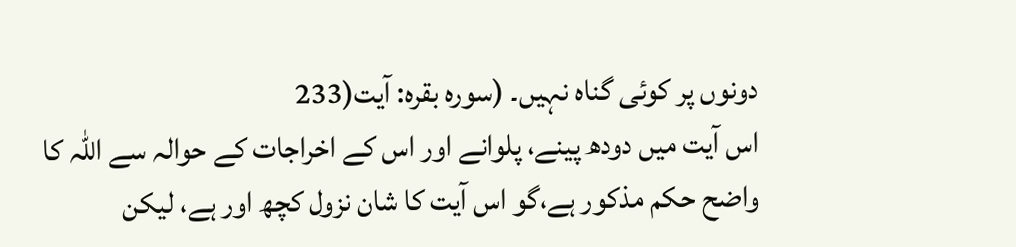دونوں پر کوئی گناہ نہیں۔ (سورہ بقرہ: آیت(233
اس آیت میں دودھ پینے، پلوانے اور اس کے اخراجات کے حوالہ سے اللہ کا واضح حکم مذکور ہے،گو اس آیت کا شان نزول کچھ اور ہے، لیکن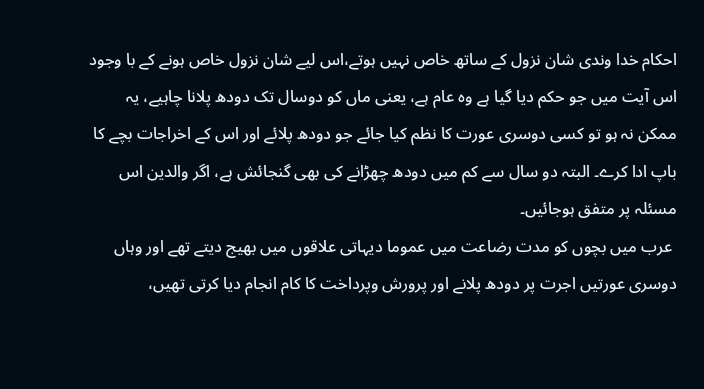احکام خدا وندی شان نزول کے ساتھ خاص نہیں ہوتے،اس لیے شان نزول خاص ہونے کے با وجود اس آیت میں جو حکم دیا گیا ہے وہ عام ہے، یعنی ماں کو دوسال تک دودھ پلانا چاہیے، یہ ممکن نہ ہو تو کسی دوسری عورت کا نظم کیا جائے جو دودھ پلائے اور اس کے اخراجات بچے کا باپ ادا کرے۔ البتہ دو سال سے کم میں دودھ چھڑانے کی بھی گنجائش ہے، اگر والدین اس مسئلہ پر متفق ہوجائیں۔
 عرب میں بچوں کو مدت رضاعت میں عموما دیہاتی علاقوں میں بھیج دیتے تھے اور وہاں دوسری عورتیں اجرت پر دودھ پلانے اور پرورش وپرداخت کا کام انجام دیا کرتی تھیں،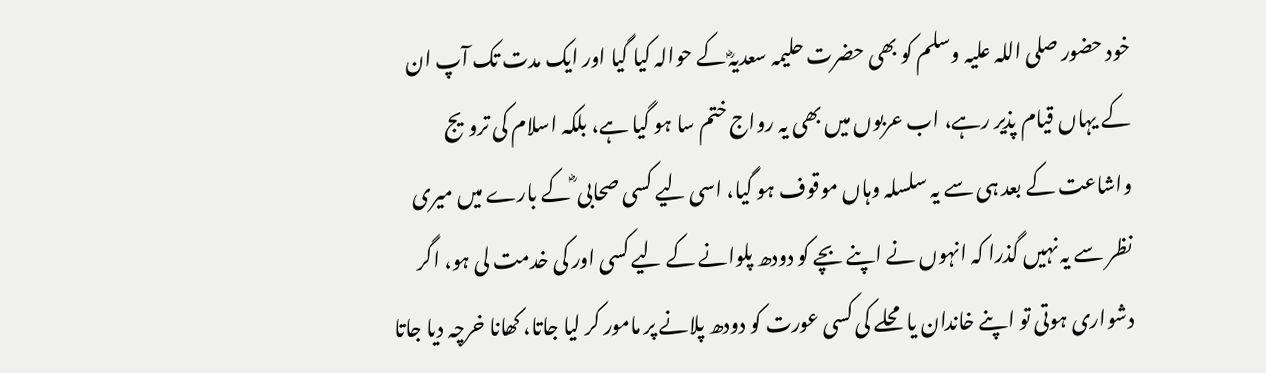خود حضور صلی اللہ علیہ وسلم کو بھی حضرت حلیمہ سعدیہؓ کے حوالہ کیا گیا اور ایک مدت تک آپ ان کے یہاں قیام پذیر رہے، اب عربوں میں بھی یہ رواج ختم سا ہو گیا ہے، بلکہ اسلام کی ترویج واشاعت کے بعد ہی سے یہ سلسلہ وہاں موقوف ہو گیا، اسی لیے کسی صحابی ؓ کے بارے میں میری نظر سے یہ نہیں گذرا کہ انہوں نے اپنے بچے کو دودھ پلوانے کے لیے کسی اور کی خدمت لی ہو، اگر دشواری ہوتی تو اپنے خاندان یا محلے کی کسی عورت کو دودھ پلانے پر مامور کر لیا جاتا، کھانا خرچہ دیا جاتا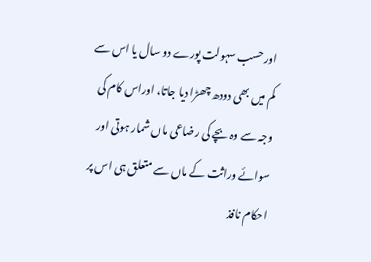اور حسب سہولت پورے دو سال یا اس سے کم میں بھی دودھ چھڑا دیا جاتا، اوراس کام کی وجہ سے وہ بچے کی رضاعی ماں شمار ہوتی اور سوائے وراثت کے ماں سے متعلق ہی اس پر احکام نافذ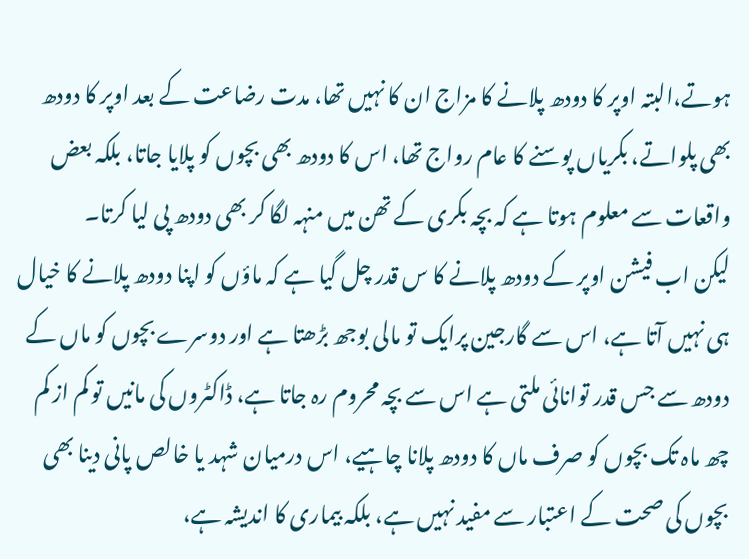ہوتے،البتہ اوپر کا دودھ پلانے کا مزاج ان کا نہیں تھا، مدت رضاعت کے بعد اوپر کا دودھ بھی پلواتے، بکریاں پوسنے کا عام رواج تھا، اس کا دودھ بھی بچوں کو پلایا جاتا، بلکہ بعض واقعات سے معلوم ہوتا ہے کہ بچہ بکری کے تھن میں منہہ لگا کر بھی دودھ پی لیا کرتا۔
لیکن اب فیشن اوپر کے دودھ پلانے کا س قدر چل گیا ہے کہ ماؤں کو اپنا دودھ پلانے کا خیال ہی نہیں آتا ہے، اس سے گارجین پرایک تو مالی بوجھ بڑھتا ہے اور دوسرے بچوں کو ماں کے دودھ سے جس قدر توانائی ملتی ہے اس سے بچہ محروم رہ جاتا ہے، ڈاکٹروں کی مانیں تو کم از کم چھ ماہ تک بچوں کو صرف ماں کا دودھ پلانا چاہیے، اس درمیان شہد یا خالص پانی دینا بھی بچوں کی صحت کے اعتبار سے مفید نہیں ہے، بلکہ بیماری کا اندیشہ ہے،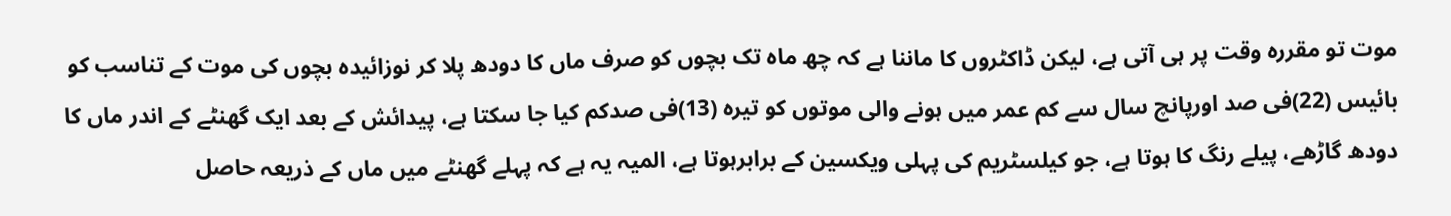موت تو مقررہ وقت پر ہی آتی ہے، لیکن ڈاکٹروں کا ماننا ہے کہ چھ ماہ تک بچوں کو صرف ماں کا دودھ پلا کر نوزائیدہ بچوں کی موت کے تناسب کو بائیس (22)فی صد اورپانچ سال سے کم عمر میں ہونے والی موتوں کو تیرہ (13)فی صدکم کیا جا سکتا ہے، پیدائش کے بعد ایک گھنٹے کے اندر ماں کا دودھ گاڑھے، پیلے رنگ کا ہوتا ہے، جو کیلسٹریم کی پہلی ویکسین کے برابرہوتا ہے، المیہ یہ ہے کہ پہلے گھنٹے میں ماں کے ذریعہ حاصل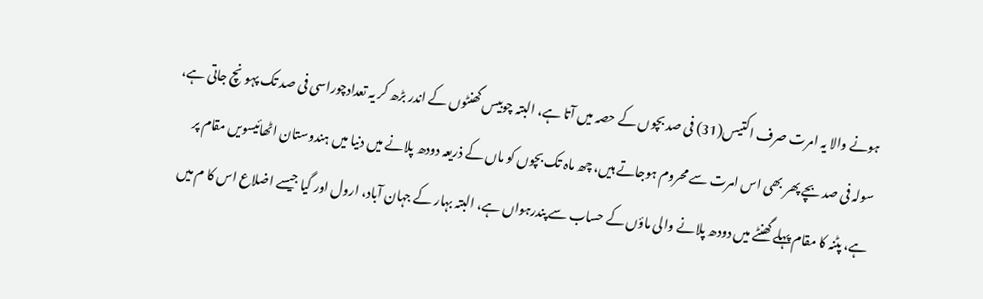ہونے والا یہ امرت صرف اکتیس(31) فی صد بچوں کے حصہ میں آتا ہے، البتہ چوبیس گھنٹوں کے اندر بڑھ کر یہ تعدادچوراسی فی صد تک پہونچ جاتی ہے، سولہ فی صد بچے پھر بھی اس امرت سے محروم ہوجاتے ہیں، چھ ماہ تک بچوں کو ماں کے ذریعہ دودھ پلانے میں دنیا میں ہندوستان اٹھائیسویں مقام پر ہے، پٹنہ کا مقام پہلے گھنٹے میں دودھ پلانے والی ماؤں کے حساب سے پندرہواں ہے، البتہ بہار کے جہان آباد، ارول اور گیا جیسے اضلاع اس کا م میں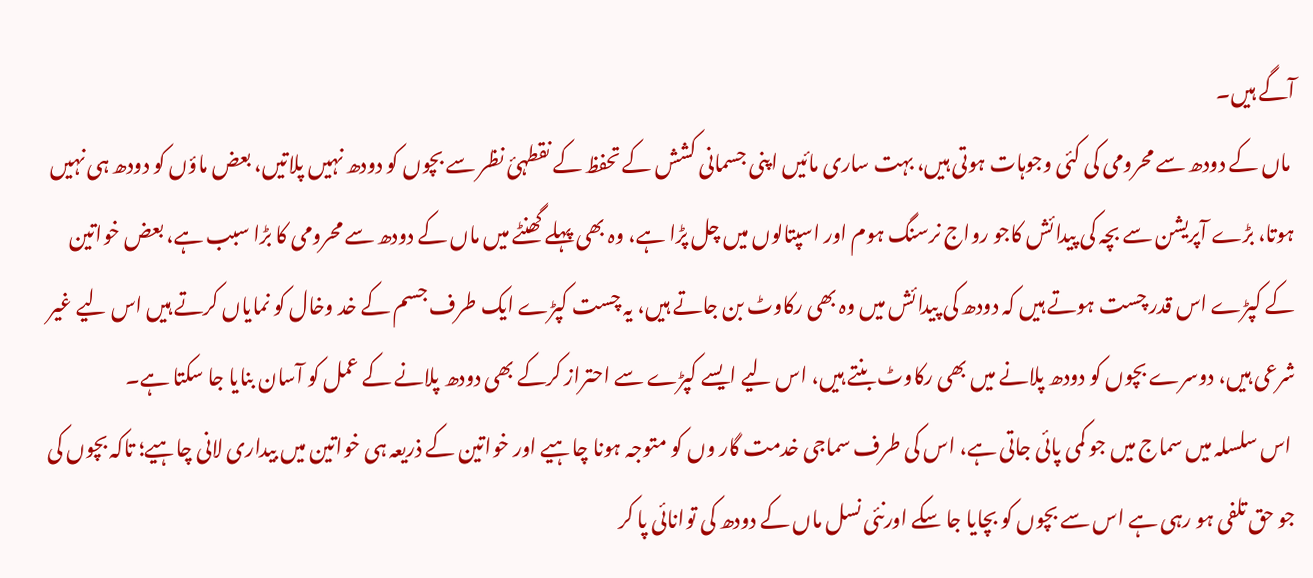آگے ہیں۔
 ماں کے دودھ سے محرومی کی کئی وجوہات ہوتی ہیں، بہت ساری مائیں اپنی جسمانی کشش کے تحفظ کے نقطہئ نظر سے بچوں کو دودھ نہیں پلاتیں، بعض ماؤں کو دودھ ہی نہیں ہوتا، بڑے آپریشن سے بچہ کی پیدائش کاجو رواج نرسنگ ہوم اور اسپتالوں میں چل پڑا ہے، وہ بھی پہلے گھنٹے میں ماں کے دودھ سے محرومی کا بڑا سبب ہے، بعض خواتین کے کپڑے اس قدر چست ہوتے ہیں کہ دودھ کی پیدائش میں وہ بھی رکاوٹ بن جاتے ہیں، یہ چست کپڑے ایک طرف جسم کے خد وخال کو نمایاں کرتے ہیں اس لیے غیر شرعی ہیں، دوسرے بچوں کو دودھ پلانے میں بھی رکاوٹ بنتے ہیں، اس لیے ایسے کپڑے سے احتراز کرکے بھی دودھ پلانے کے عمل کو آسان بنایا جا سکتا ہے۔
 اس سلسلہ میں سماج میں جو کمی پائی جاتی ہے، اس کی طرف سماجی خدمت گار وں کو متوجہ ہونا چاہیے اور خواتین کے ذریعہ ہی خواتین میں بیداری لانی چاہیے؛ تاکہ بچوں کی جو حق تلفی ہو رہی ہے اس سے بچوں کو بچایا جا سکے اورنئی نسل ماں کے دودھ کی توانائی پا کر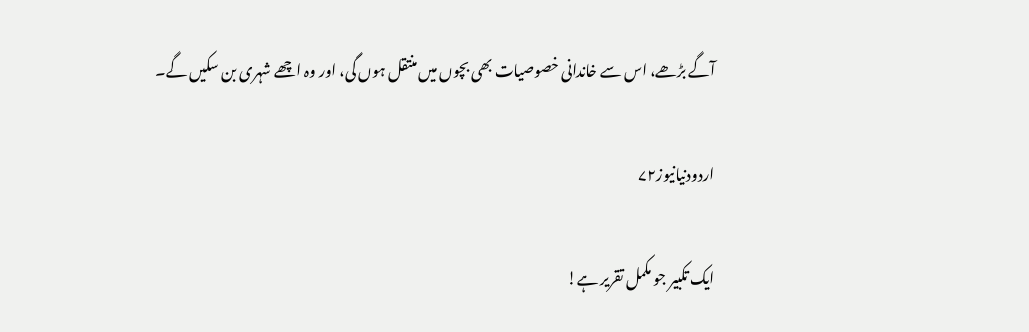آگے بڑھے، اس سے خاندانی خصوصیات بھی بچوں میں منتقل ہوں گی، اور وہ اچھے شہری بن سکیں گے۔

اردودنیانیوز۷۲

ایک تکبیر جو مکمل تقریر ہے!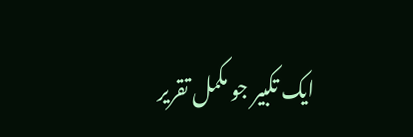ایک تکبیر جو مکمل تقریر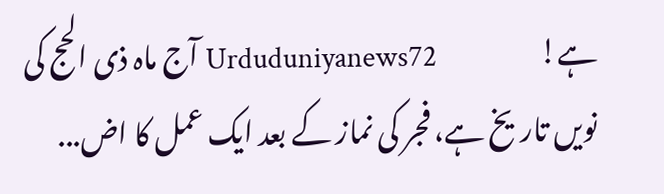ہے!                   Urduduniyanews72 آج ماہ ذی الحج کی نویں تاریخ ہے، فجر کی نماز کے بعد ایک عمل کا اض...